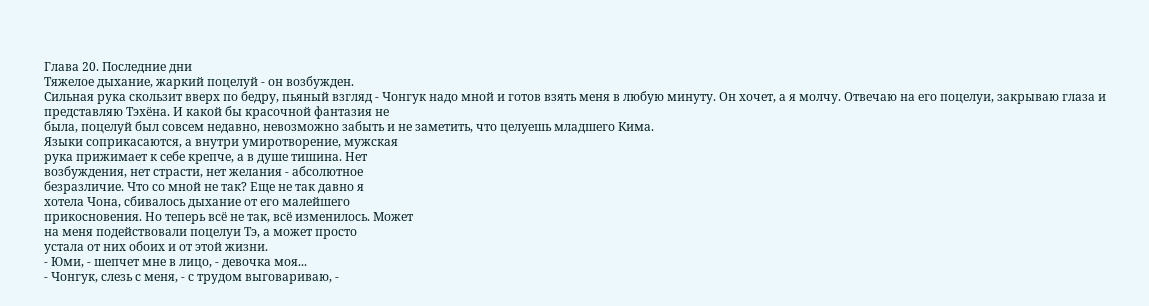Глава 20. Последние дни
Тяжелое дыхание, жаркий поцелуй - он возбужден.
Сильная рука скользит вверх по бедру, пьяный взгляд - Чонгук надо мной и готов взять меня в любую минуту. Он хочет, а я молчу. Отвечаю на его поцелуи, закрываю глаза и
представляю Тэхёна. И какой бы красочной фантазия не
была, поцелуй был совсем недавно, невозможно забыть и не заметить, что целуешь младшего Кима.
Языки соприкасаются, а внутри умиротворение, мужская
рука прижимает к себе крепче, а в душе тишина. Нет
возбуждения, нет страсти, нет желания - абсолютное
безразличие. Что со мной не так? Еще не так давно я
хотела Чона, сбивалось дыхание от его малейшего
прикосновения. Но теперь всё не так, всё изменилось. Может
на меня подействовали поцелуи Тэ, а может просто
устала от них обоих и от этой жизни.
- Юми, - шепчет мне в лицо, - девочка моя...
- Чонгук, слезь с меня, - с трудом выговариваю, -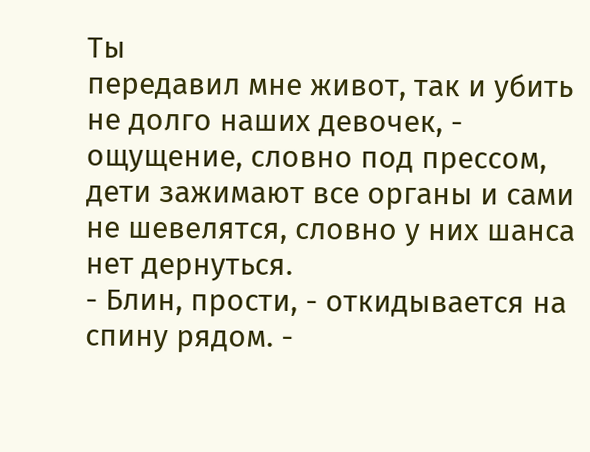Ты
передавил мне живот, так и убить не долго наших девочек, - ощущение, словно под прессом, дети зажимают все органы и сами не шевелятся, словно у них шанса нет дернуться.
- Блин, прости, - откидывается на спину рядом. -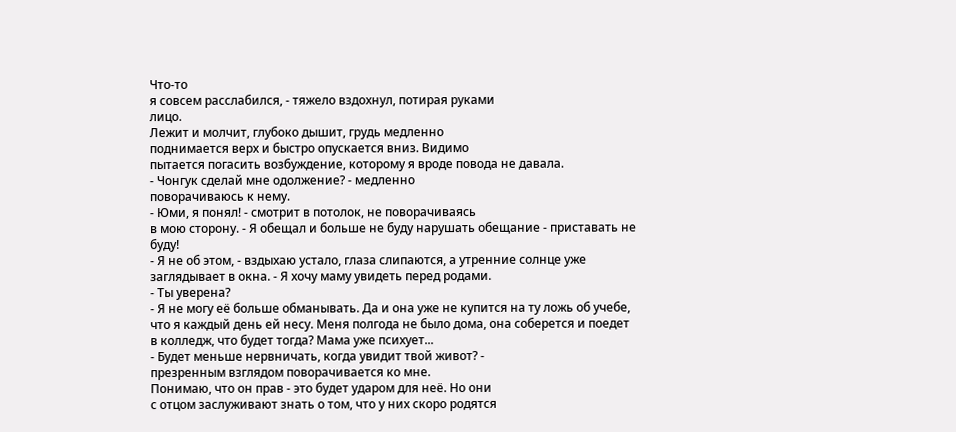Что-то
я совсем расслабился, - тяжело вздохнул, потирая руками
лицо.
Лежит и молчит, глубоко дышит, грудь медленно
поднимается верх и быстро опускается вниз. Видимо
пытается погасить возбуждение, которому я вроде повода не давала.
- Чонгук сделай мне одолжение? - медленно
поворачиваюсь к нему.
- Юми, я понял! - смотрит в потолок, не поворачиваясь
в мою сторону. - Я обещал и больше не буду нарушать обещание - приставать не буду!
- Я не об этом, - вздыхаю устало, глаза слипаются, а утренние солнце уже заглядывает в окна. - Я хочу маму увидеть перед родами.
- Ты уверена?
- Я не могу её больше обманывать. Да и она уже не купится на ту ложь об учебе, что я каждый день ей несу. Меня полгода не было дома, она соберется и поедет в колледж, что будет тогда? Мама уже психует...
- Будет меньше нервничать, когда увидит твой живот? -
презренным взглядом поворачивается ко мне.
Понимаю, что он прав - это будет ударом для неё. Но они
с отцом заслуживают знать о том, что у них скоро родятся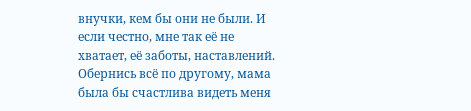внучки, кем бы они не были. И если честно, мне так её не
хватает, её заботы, наставлений. Обернись всё по другому, мама была бы счастлива видеть меня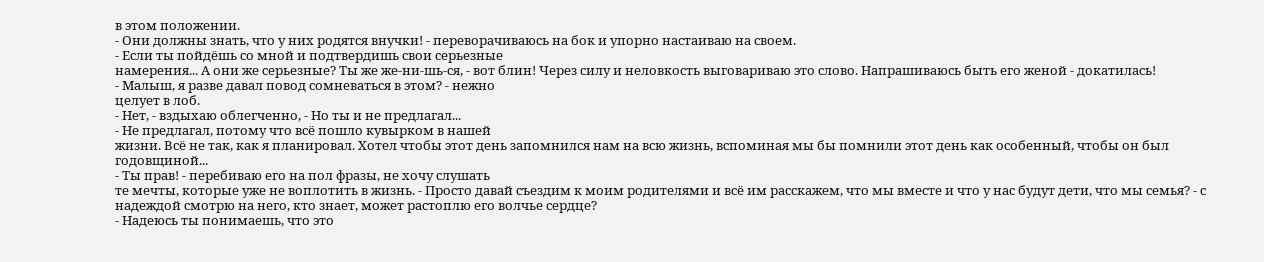в этом положении.
- Они должны знать, что у них родятся внучки! - переворачиваюсь на бок и упорно настаиваю на своем.
- Если ты пойдёшь со мной и подтвердишь свои серьезные
намерения... А они же серьезные? Ты же же-ни-шь-ся, - вот блин! Через силу и неловкость выговариваю это слово. Напрашиваюсь быть его женой - докатилась!
- Малыш, я разве давал повод сомневаться в этом? - нежно
целует в лоб.
- Нет, - вздыхаю облегченно, - Но ты и не предлагал...
- Не предлагал, потому что всё пошло кувырком в нашей
жизни. Всё не так, как я планировал. Хотел чтобы этот день запомнился нам на всю жизнь, вспоминая мы бы помнили этот день как особенный, чтобы он был годовщиной...
- Ты прав! - перебиваю его на пол фразы, не хочу слушать
те мечты, которые уже не воплотить в жизнь. - Просто давай съездим к моим родителями и всё им расскажем, что мы вместе и что у нас будут дети, что мы семья? - с надеждой смотрю на него, кто знает, может растоплю его волчье сердце?
- Надеюсь ты понимаешь, что это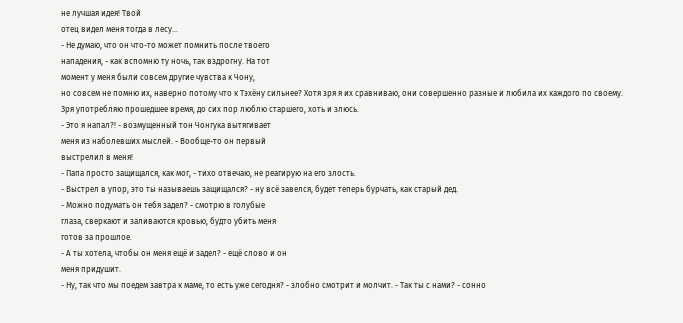не лучшая идея! Твой
отец видел меня тогда в лесу...
- Не думаю, что он что-то может помнить после твоего
нападения, - как вспомню ту ночь, так вздрогну. На тот
момент у меня были совсем другие чувства к Чону,
но совсем не помню их, наверно потому что к Тэхёну сильнее? Хотя зря я их сравниваю, они совершенно разные и любила их каждого по своему. Зря употребляю прошедшее время, до сих пор люблю старшего, хоть и злюсь.
- Это я напал?! - возмущенный тон Чонгука вытягивает
меня из наболевших мыслей. - Вообще-то он первый
выстрелил в меня!
- Папа просто защищался, как мог, - тихо отвечаю, не реагирую на его злость.
- Выстрел в упор, это ты называешь защищался? - ну всё завелся, будет теперь бурчать, как старый дед.
- Можно подумать он тебя задел? - смотрю в голубые
глаза, сверкают и заливаются кровью, будто убить меня
готов за прошлое.
- А ты хотела, чтобы он меня ещё и задел? - ещё слово и он
меня придушит.
- Ну, так что мы поедем завтра к маме, то есть уже сегодня? - злобно смотрит и молчит. - Так ты с нами? - сонно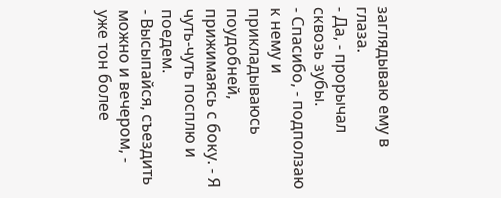заглядываю ему в глаза.
- Да, - прорычал сквозь зубы.
- Спасибо, - подползаю к нему и прикладываюсь поудобней, прижимаясь с боку. - Я чуть-чуть посплю и
поедем.
- Высыпайся, съездить можно и вечером, - уже тон более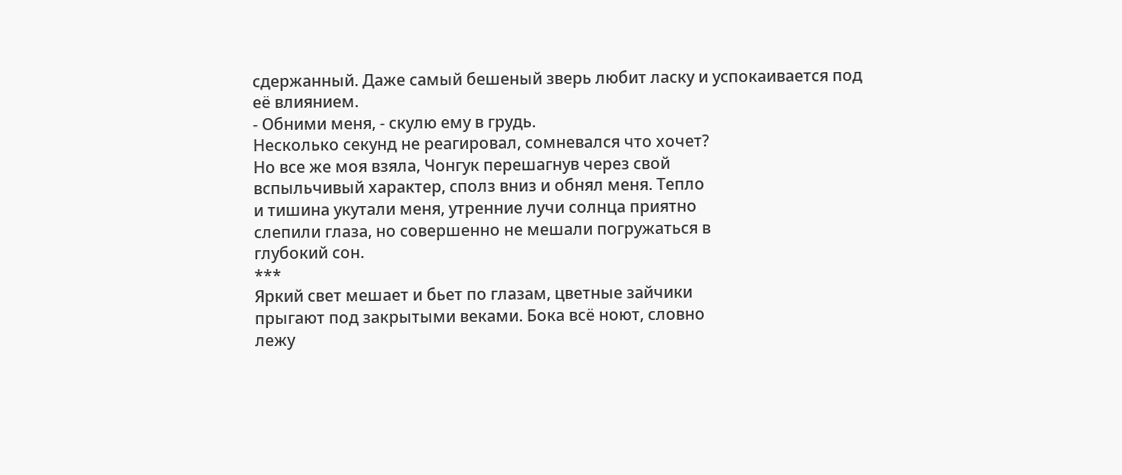сдержанный. Даже самый бешеный зверь любит ласку и успокаивается под её влиянием.
- Обними меня, - скулю ему в грудь.
Несколько секунд не реагировал, сомневался что хочет?
Но все же моя взяла, Чонгук перешагнув через свой
вспыльчивый характер, сполз вниз и обнял меня. Тепло
и тишина укутали меня, утренние лучи солнца приятно
слепили глаза, но совершенно не мешали погружаться в
глубокий сон.
***
Яркий свет мешает и бьет по глазам, цветные зайчики
прыгают под закрытыми веками. Бока всё ноют, словно
лежу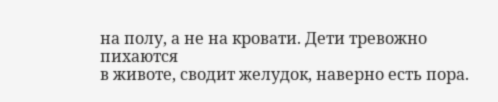на полу, а не на кровати. Дети тревожно пихаются
в животе, сводит желудок, наверно есть пора.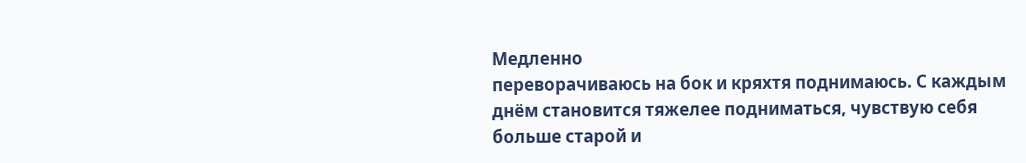Медленно
переворачиваюсь на бок и кряхтя поднимаюсь. С каждым
днём становится тяжелее подниматься, чувствую себя
больше старой и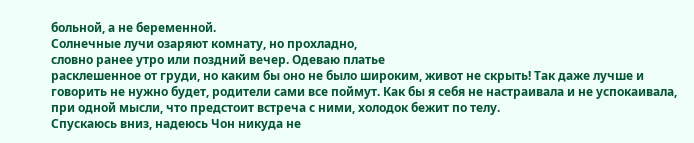больной, а не беременной.
Солнечные лучи озаряют комнату, но прохладно,
словно ранее утро или поздний вечер. Одеваю платье
расклешенное от груди, но каким бы оно не было широким, живот не скрыть! Так даже лучше и говорить не нужно будет, родители сами все поймут. Как бы я себя не настраивала и не успокаивала, при одной мысли, что предстоит встреча с ними, холодок бежит по телу.
Спускаюсь вниз, надеюсь Чон никуда не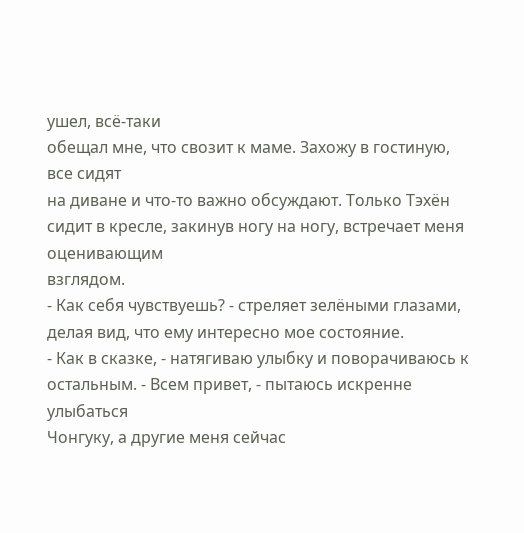ушел, всё-таки
обещал мне, что свозит к маме. Захожу в гостиную, все сидят
на диване и что-то важно обсуждают. Только Тэхён сидит в кресле, закинув ногу на ногу, встречает меня оценивающим
взглядом.
- Как себя чувствуешь? - стреляет зелёными глазами, делая вид, что ему интересно мое состояние.
- Как в сказке, - натягиваю улыбку и поворачиваюсь к
остальным. - Всем привет, - пытаюсь искренне улыбаться
Чонгуку, а другие меня сейчас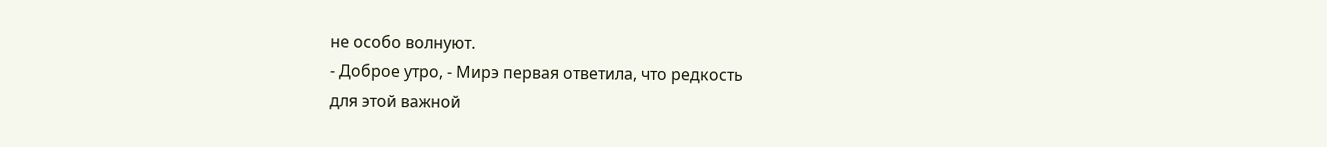не особо волнуют.
- Доброе утро, - Мирэ первая ответила, что редкость
для этой важной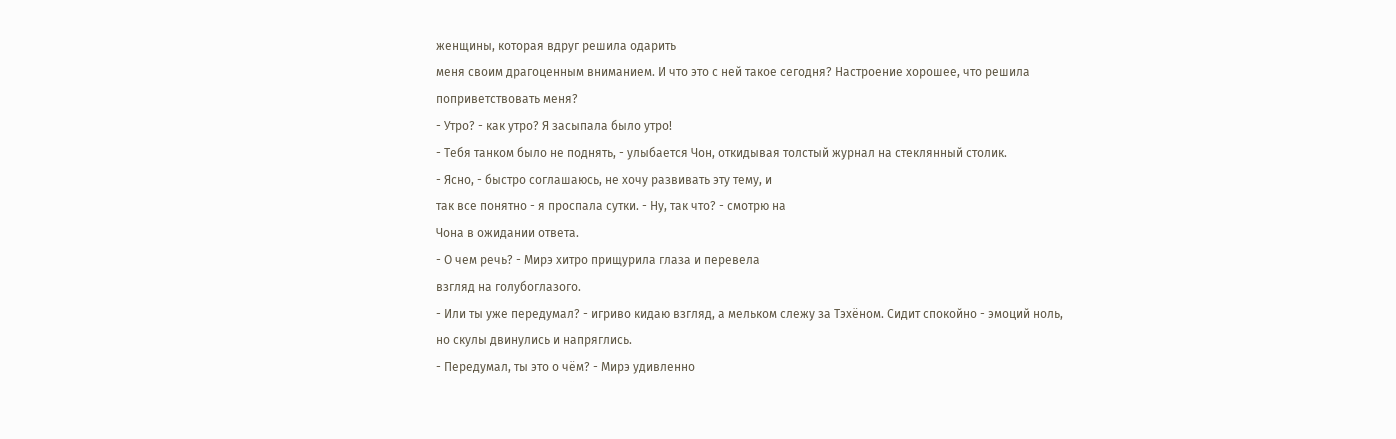женщины, которая вдруг решила одарить
меня своим драгоценным вниманием. И что это с ней такое сегодня? Настроение хорошее, что решила поприветствовать меня?
- Утро? - как утро? Я засыпала было утро!
- Тебя танком было не поднять, - улыбается Чон, откидывая толстый журнал на стеклянный столик.
- Ясно, - быстро соглашаюсь, не хочу развивать эту тему, и
так все понятно - я проспала сутки. - Ну, так что? - смотрю на
Чона в ожидании ответа.
- О чем речь? - Мирэ хитро прищурила глаза и перевела
взгляд на голубоглазого.
- Или ты уже передумал? - игриво кидаю взгляд, а мельком слежу за Тэхёном. Сидит спокойно - эмоций ноль, но скулы двинулись и напряглись.
- Передумал, ты это о чём? - Мирэ удивленно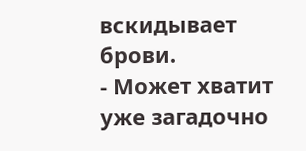вскидывает брови.
- Может хватит уже загадочно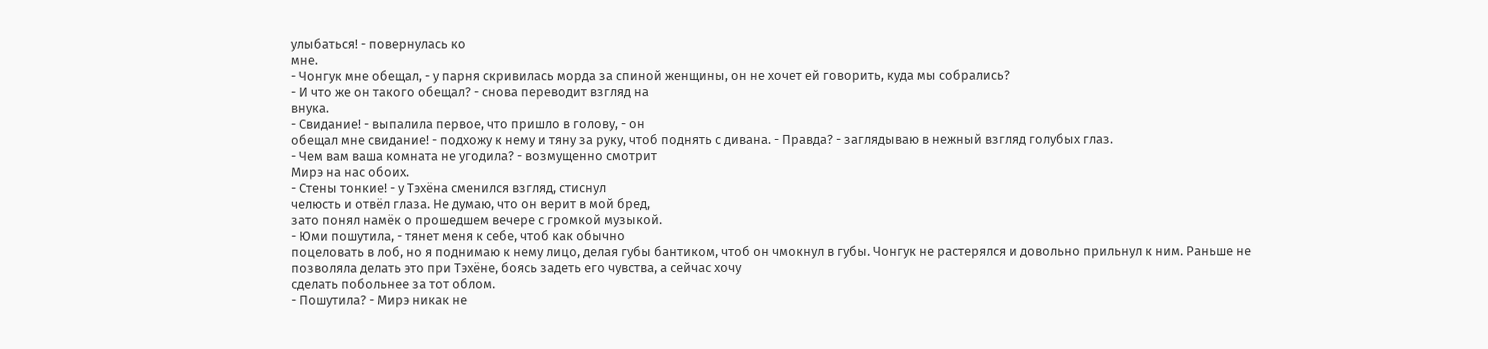улыбаться! - повернулась ко
мне.
- Чонгук мне обещал, - у парня скривилась морда за спиной женщины, он не хочет ей говорить, куда мы собрались?
- И что же он такого обещал? - снова переводит взгляд на
внука.
- Свидание! - выпалила первое, что пришло в голову, - он
обещал мне свидание! - подхожу к нему и тяну за руку, чтоб поднять с дивана. - Правда? - заглядываю в нежный взгляд голубых глаз.
- Чем вам ваша комната не угодила? - возмущенно смотрит
Мирэ на нас обоих.
- Стены тонкие! - у Тэхёна сменился взгляд, стиснул
челюсть и отвёл глаза. Не думаю, что он верит в мой бред,
зато понял намёк о прошедшем вечере с громкой музыкой.
- Юми пошутила, - тянет меня к себе, чтоб как обычно
поцеловать в лоб, но я поднимаю к нему лицо, делая губы бантиком, чтоб он чмокнул в губы. Чонгук не растерялся и довольно прильнул к ним. Раньше не позволяла делать это при Тэхёне, боясь задеть его чувства, а сейчас хочу
сделать побольнее за тот облом.
- Пошутила? - Мирэ никак не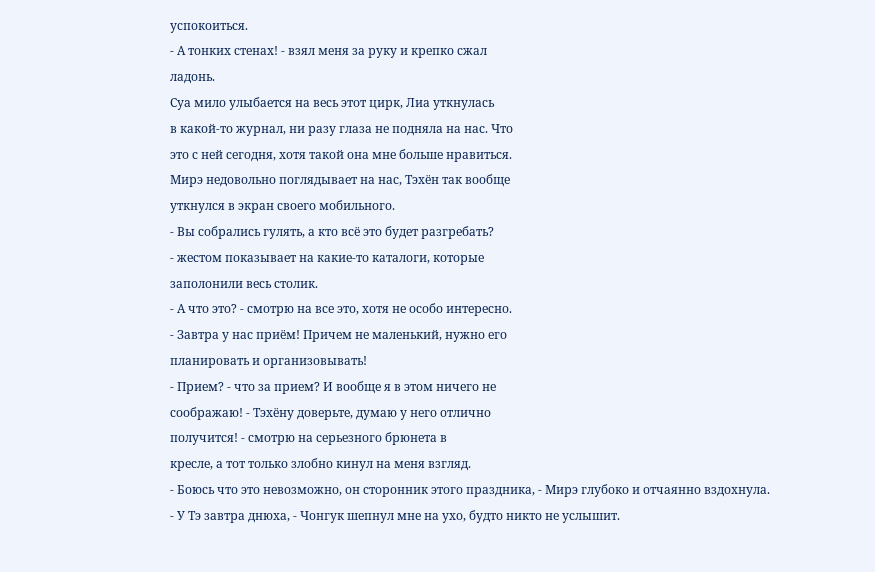успокоиться.
- А тонких стенах! - взял меня за руку и крепко сжал
ладонь.
Суа мило улыбается на весь этот цирк, Лиа уткнулась
в какой-то журнал, ни разу глаза не подняла на нас. Что
это с ней сегодня, хотя такой она мне больше нравиться.
Мирэ недовольно поглядывает на нас, Тэхён так вообще
уткнулся в экран своего мобильного.
- Вы собрались гулять, а кто всё это будет разгребать?
- жестом показывает на какие-то каталоги, которые
заполонили весь столик.
- А что это? - смотрю на все это, хотя не особо интересно.
- Завтра у нас приём! Причем не маленький, нужно его
планировать и организовывать!
- Прием? - что за прием? И вообще я в этом ничего не
соображаю! - Тэхёну доверьте, думаю у него отлично
получится! - смотрю на серьезного брюнета в
кресле, а тот только злобно кинул на меня взгляд.
- Боюсь что это невозможно, он сторонник этого праздника, - Мирэ глубоко и отчаянно вздохнула.
- У Тэ завтра днюха, - Чонгук шепнул мне на ухо, будто никто не услышит.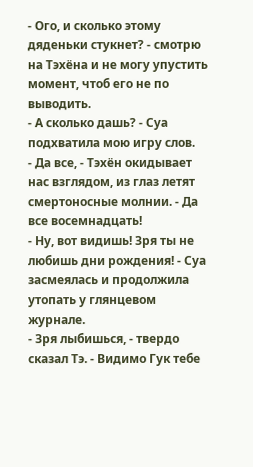- Ого, и сколько этому дяденьки стукнет? - смотрю на Тэхёна и не могу упустить момент, чтоб его не по выводить.
- А сколько дашь? - Суа подхватила мою игру слов.
- Да все, - Тэхён окидывает нас взглядом, из глаз летят
смертоносные молнии. - Да все восемнадцать!
- Ну, вот видишь! Зря ты не любишь дни рождения! - Суа
засмеялась и продолжила утопать у глянцевом журнале.
- Зря лыбишься, - твердо сказал Тэ. - Видимо Гук тебе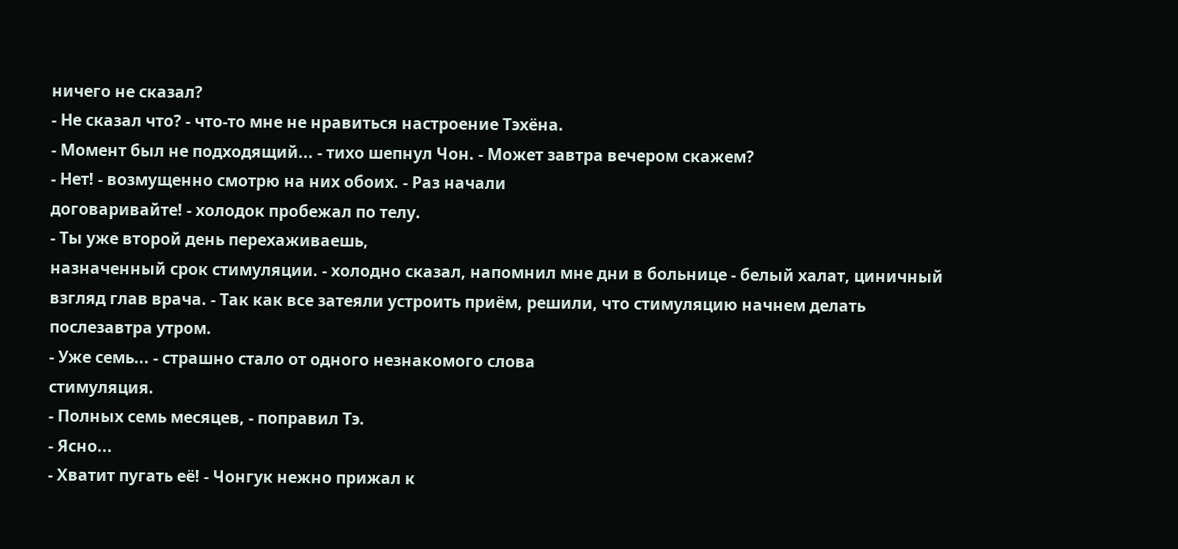ничего не сказал?
- Не сказал что? - что-то мне не нравиться настроение Тэхёна.
- Момент был не подходящий... - тихо шепнул Чон. - Может завтра вечером скажем?
- Нет! - возмущенно смотрю на них обоих. - Раз начали
договаривайте! - холодок пробежал по телу.
- Ты уже второй день перехаживаешь,
назначенный срок стимуляции. - холодно сказал, напомнил мне дни в больнице - белый халат, циничный взгляд глав врача. - Так как все затеяли устроить приём, решили, что стимуляцию начнем делать послезавтра утром.
- Уже семь... - страшно стало от одного незнакомого слова
стимуляция.
- Полных семь месяцев, - поправил Тэ.
- Ясно...
- Хватит пугать её! - Чонгук нежно прижал к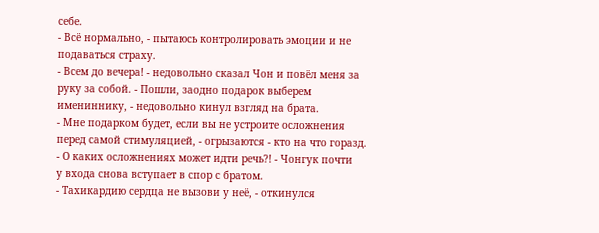себе.
- Всё нормально, - пытаюсь контролировать эмоции и не
подаваться страху.
- Всем до вечера! - недовольно сказал Чон и повёл меня за руку за собой. - Пошли, заодно подарок выберем
имениннику, - недовольно кинул взгляд на брата.
- Мне подарком будет, если вы не устроите осложнения
перед самой стимуляцией, - огрызаются - кто на что горазд.
- О каких осложнениях может идти речь?! - Чонгук почти
у входа снова вступает в спор с братом.
- Тахикардию сердца не вызови у неё, - откинулся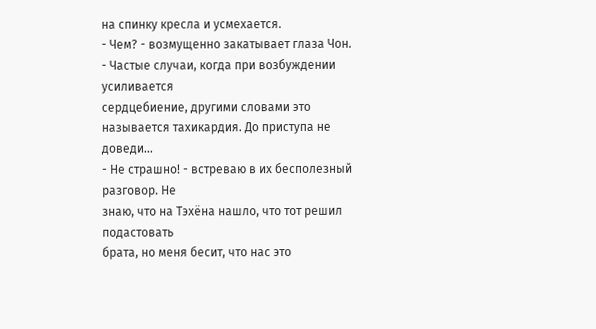на спинку кресла и усмехается.
- Чем? - возмущенно закатывает глаза Чон.
- Частые случаи, когда при возбуждении усиливается
сердцебиение, другими словами это называется тахикардия. До приступа не
доведи...
- Не страшно! - встреваю в их бесполезный разговор. Не
знаю, что на Тэхёна нашло, что тот решил подастовать
брата, но меня бесит, что нас это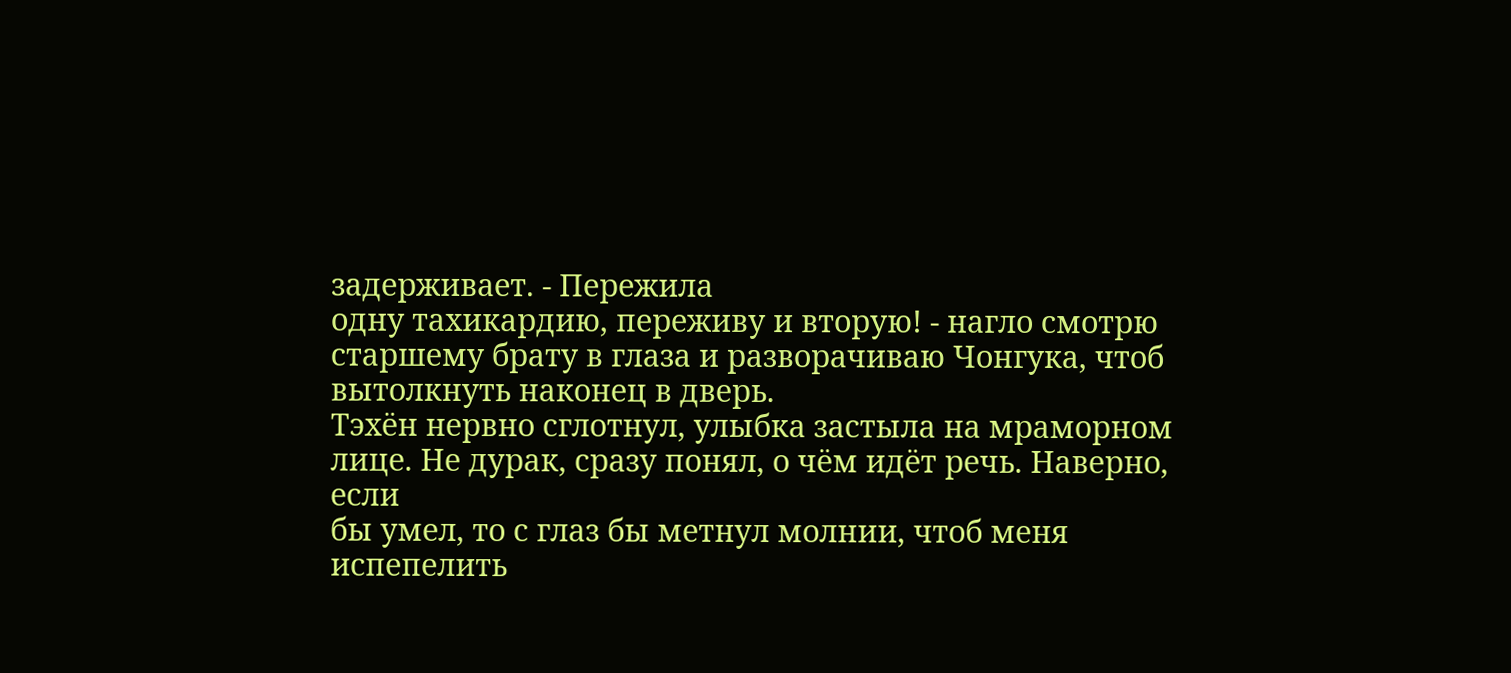задерживает. - Пережила
одну тахикардию, переживу и вторую! - нагло смотрю
старшему брату в глаза и разворачиваю Чонгука, чтоб
вытолкнуть наконец в дверь.
Тэхён нервно сглотнул, улыбка застыла на мраморном
лице. Не дурак, сразу понял, о чём идёт речь. Наверно, если
бы умел, то с глаз бы метнул молнии, чтоб меня испепелить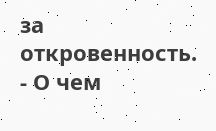за откровенность.
- О чем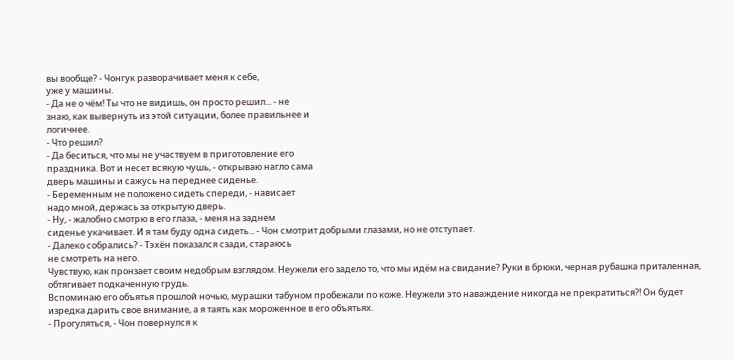вы вообще? - Чонгук разворачивает меня к себе,
уже у машины.
- Да не о чём! Ты что не видишь, он просто решил... - не
знаю, как вывернуть из этой ситуации, более правильнее и
логичнее.
- Что решил?
- Да беситься, что мы не участвуем в приготовление его
праздника. Вот и несет всякую чушь, - открываю нагло сама
дверь машины и сажусь на переднее сиденье.
- Беременным не положено сидеть спереди, - нависает
надо мной, держась за открытую дверь.
- Ну, - жалобно смотрю в его глаза, - меня на заднем
сиденье укачивает. И я там буду одна сидеть... - Чон смотрит добрыми глазами, но не отступает.
- Далеко собрались? - Тэхён показался сзади, стараюсь
не смотреть на него.
Чувствую, как пронзает своим недобрым взглядом. Неужели его задело то, что мы идём на свидание? Руки в брюки, черная рубашка приталенная, обтягивает подкаченную грудь.
Вспоминаю его объятья прошлой ночью, мурашки табуном пробежали по коже. Неужели это наваждение никогда не прекратиться?! Он будет изредка дарить свое внимание, а я таять как мороженное в его объятьях.
- Прогуляться, - Чон повернулся к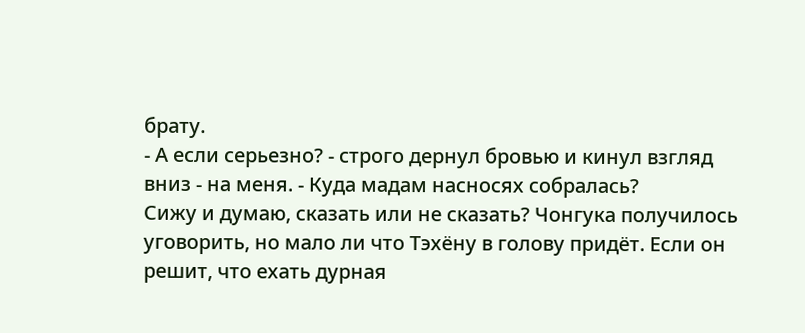брату.
- А если серьезно? - строго дернул бровью и кинул взгляд
вниз - на меня. - Куда мадам насносях собралась?
Сижу и думаю, сказать или не сказать? Чонгука получилось
уговорить, но мало ли что Тэхёну в голову придёт. Если он
решит, что ехать дурная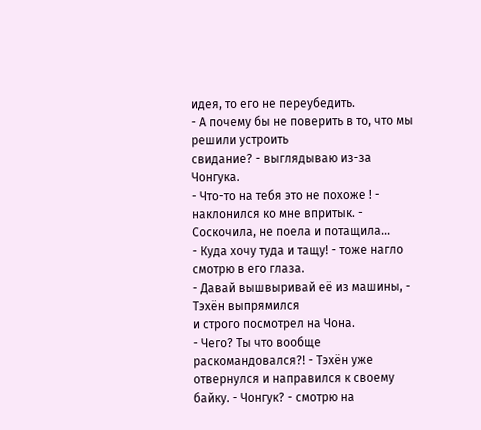идея, то его не переубедить.
- А почему бы не поверить в то, что мы решили устроить
свидание? - выглядываю из-за Чонгука.
- Что-то на тебя это не похоже ! - наклонился ко мне впритык. - Соскочила, не поела и потащила...
- Куда хочу туда и тащу! - тоже нагло смотрю в его глаза.
- Давай вышвыривай её из машины, - Тэхён выпрямился
и строго посмотрел на Чона.
- Чего? Ты что вообще раскомандовался?! - Тэхён уже
отвернулся и направился к своему байку. - Чонгук? - смотрю на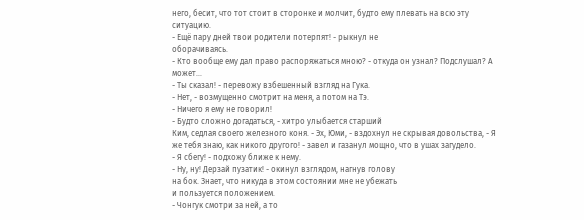него, бесит, что тот стоит в сторонке и молчит, будто ему плевать на всю эту ситуацию.
- Ещё пару дней твои родители потерпят! - рыкнул не
оборачиваясь.
- Кто вообще ему дал право распоряжаться мною? - откуда он узнал? Подслушал? А может...
- Ты сказал! - перевожу взбешенный взгляд на Гука.
- Нет, - возмущенно смотрит на меня, а потом на Тэ.
- Ничего я ему не говорил!
- Будто сложно догадаться, - хитро улыбается старший
Ким, седлая своего железного коня. - Эх, Юми, - вздохнул не скрывая довольства, - Я же тебя знаю, как никого другого! - завел и газанул мощно, что в ушах загудело.
- Я сбегу! - подхожу ближе к нему.
- Ну, ну! Дерзай пузатик! - окинул взглядом, нагнув голову
на бок. Знает, что никуда в этом состоянии мне не убежать
и пользуется положением.
- Чонгук смотри за ней, а то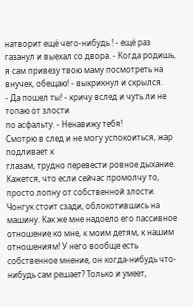натворит ещё чего-нибудь ! - ещё раз газанул и выехал со двора. - Когда родишь, я сам привезу твою маму посмотреть на внучек, обещаю! - выкрикнул и скрылся.
- Да пошел ты! - кричу вслед и чуть ли не топаю от злости
по асфальту. - Ненавижу тебя!
Смотрю в след и не могу успокоиться, жар подливает к
глазам, трудно перевести ровное дыхание. Кажется, что если сейчас промолчу то, просто лопну от собственной злости.
Чонгук стоит сзади, облокотившись на машину. Как же мне надоело его пассивное отношение ко мне, к моим детям, к нашим отношениям! У него вообще есть собственное мнение, он когда-нибудь что-нибудь сам решает? Только и умеет,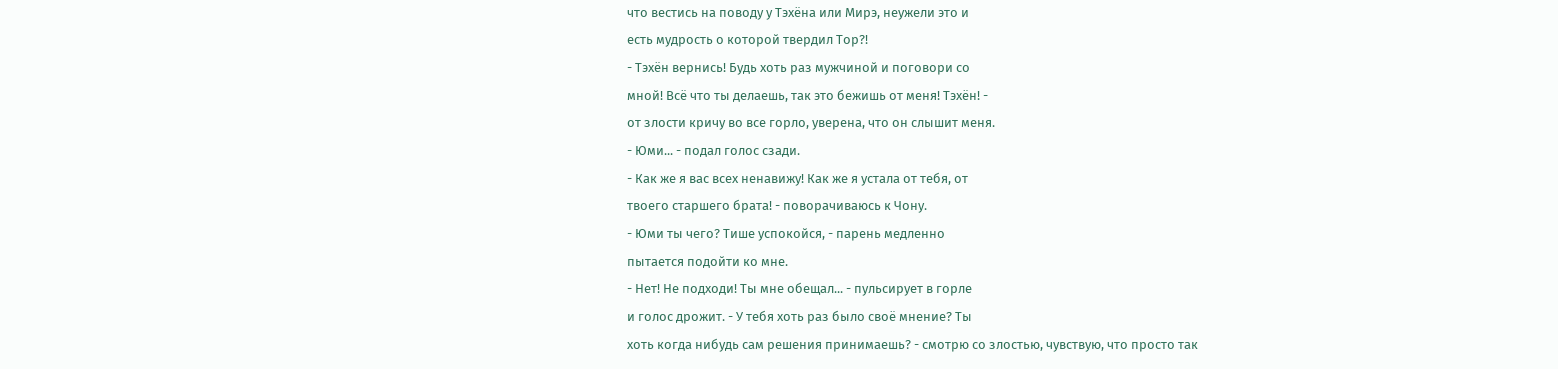что вестись на поводу у Тэхёна или Мирэ, неужели это и
есть мудрость о которой твердил Тор?!
- Тэхён вернись! Будь хоть раз мужчиной и поговори со
мной! Всё что ты делаешь, так это бежишь от меня! Тэхён! -
от злости кричу во все горло, уверена, что он слышит меня.
- Юми... - подал голос сзади.
- Как же я вас всех ненавижу! Как же я устала от тебя, от
твоего старшего брата! - поворачиваюсь к Чону.
- Юми ты чего? Тише успокойся, - парень медленно
пытается подойти ко мне.
- Нет! Не подходи! Ты мне обещал... - пульсирует в горле
и голос дрожит. - У тебя хоть раз было своё мнение? Ты
хоть когда нибудь сам решения принимаешь? - смотрю со злостью, чувствую, что просто так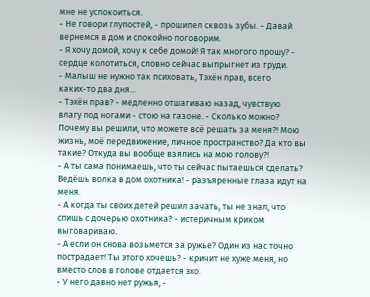мне не успокоиться.
- Не говори глупостей, - прошипел сквозь зубы. - Давай
вернемся в дом и спокойно поговорим.
- Я хочу домой, хочу к себе домой! Я так многого прошу? -
сердце колотиться, словно сейчас выпрыгнет из груди.
- Малыш не нужно так психовать, Тэхён прав, всего
каких-то два дня...
- Тэхён прав? - медленно отшагиваю назад, чувствую
влагу под ногами - стою на газоне. - Сколько можно? Почему вы решили, что можете всё решать за меня?! Мою жизнь, моё передвижение, личное пространство? Да кто вы такие? Откуда вы вообще взялись на мою голову?!
- А ты сама понимаешь, что ты сейчас пытаешься сделать?
Ведёшь волка в дом охотника! - разъяренные глаза идут на
меня.
- А когда ты своих детей решил зачать, ты не знал, что спишь с дочерью охотника? - истеричным криком выговариваю.
- А если он снова возьмется за ружье? Один из нас точно
пострадает! Ты этого хочешь? - кричит не хуже меня, но
вместо слов в голове отдается эхо.
- У него давно нет ружья, -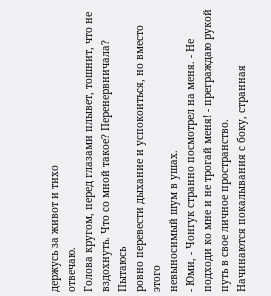держусь за живот и тихо
отвечаю.
Голова кругом, перед глазами плывет, тошнит, что не
вздохнуть. Что со мной такое? Перенервничала? Пытаюсь
ровно перевести дыхание и успокоиться, но вместо этого
невыносимый шум в ушах.
- Юми, - Чонгук странно посмотрел на меня. - Не
подходи ко мне и не трогай меня! - преграждаю рукой путь в свое личное пространство.
Начинаются покалывания с боку, странная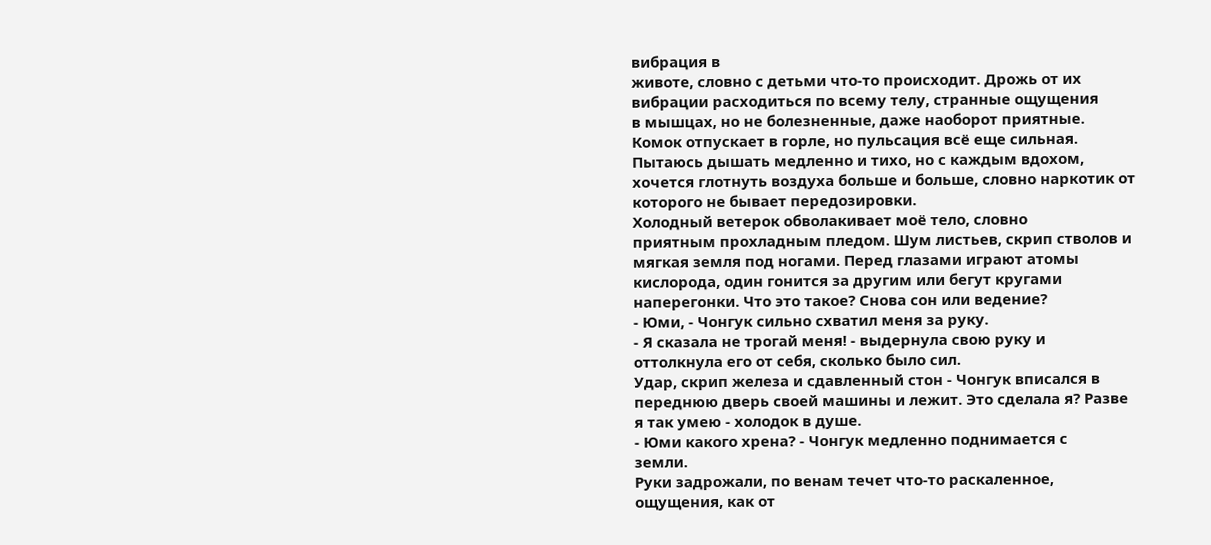вибрация в
животе, словно с детьми что-то происходит. Дрожь от их
вибрации расходиться по всему телу, странные ощущения
в мышцах, но не болезненные, даже наоборот приятные.
Комок отпускает в горле, но пульсация всё еще сильная.
Пытаюсь дышать медленно и тихо, но с каждым вдохом,
хочется глотнуть воздуха больше и больше, словно наркотик от которого не бывает передозировки.
Холодный ветерок обволакивает моё тело, словно
приятным прохладным пледом. Шум листьев, скрип стволов и мягкая земля под ногами. Перед глазами играют атомы кислорода, один гонится за другим или бегут кругами
наперегонки. Что это такое? Снова сон или ведение?
- Юми, - Чонгук сильно схватил меня за руку.
- Я сказала не трогай меня! - выдернула свою руку и
оттолкнула его от себя, сколько было сил.
Удар, скрип железа и сдавленный стон - Чонгук вписался в переднюю дверь своей машины и лежит. Это сделала я? Разве я так умею - холодок в душе.
- Юми какого хрена? - Чонгук медленно поднимается с
земли.
Руки задрожали, по венам течет что-то раскаленное,
ощущения, как от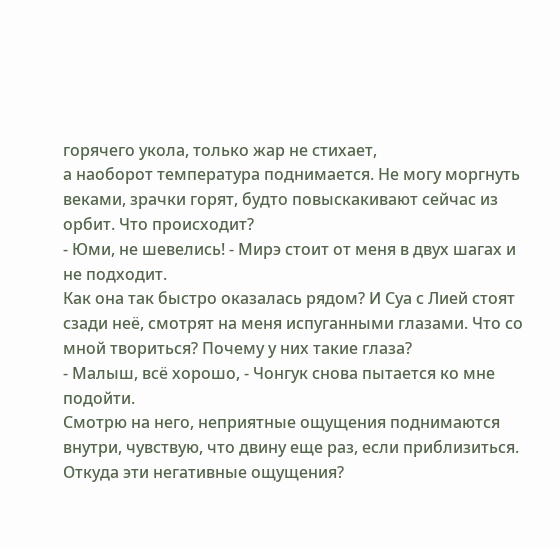горячего укола, только жар не стихает,
а наоборот температура поднимается. Не могу моргнуть
веками, зрачки горят, будто повыскакивают сейчас из орбит. Что происходит?
- Юми, не шевелись! - Мирэ стоит от меня в двух шагах и
не подходит.
Как она так быстро оказалась рядом? И Суа с Лией стоят
сзади неё, смотрят на меня испуганными глазами. Что со
мной твориться? Почему у них такие глаза?
- Малыш, всё хорошо, - Чонгук снова пытается ко мне
подойти.
Смотрю на него, неприятные ощущения поднимаются
внутри, чувствую, что двину еще раз, если приблизиться.
Откуда эти негативные ощущения?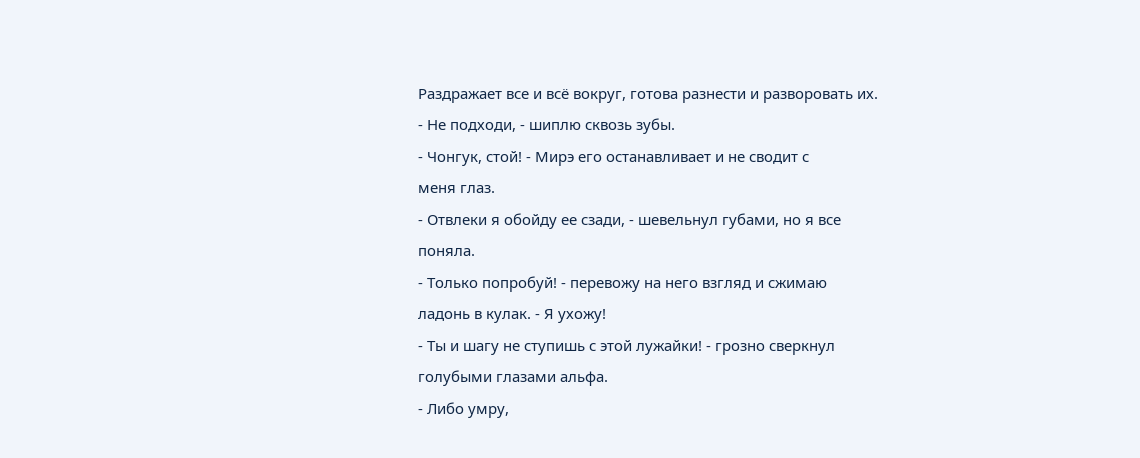Раздражает все и всё вокруг, готова разнести и разворовать их.
- Не подходи, - шиплю сквозь зубы.
- Чонгук, стой! - Мирэ его останавливает и не сводит с
меня глаз.
- Отвлеки я обойду ее сзади, - шевельнул губами, но я все
поняла.
- Только попробуй! - перевожу на него взгляд и сжимаю
ладонь в кулак. - Я ухожу!
- Ты и шагу не ступишь с этой лужайки! - грозно сверкнул
голубыми глазами альфа.
- Либо умру,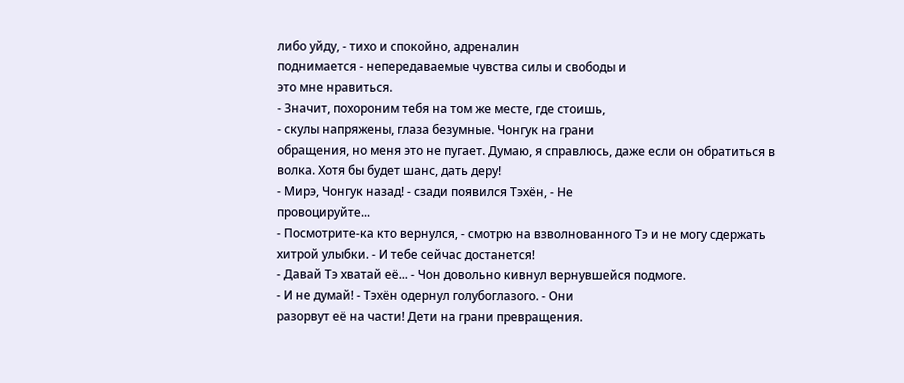либо уйду, - тихо и спокойно, адреналин
поднимается - непередаваемые чувства силы и свободы и
это мне нравиться.
- Значит, похороним тебя на том же месте, где стоишь,
- скулы напряжены, глаза безумные. Чонгук на грани
обращения, но меня это не пугает. Думаю, я справлюсь, даже если он обратиться в волка. Хотя бы будет шанс, дать деру!
- Мирэ, Чонгук назад! - сзади появился Тэхён, - Не
провоцируйте...
- Посмотрите-ка кто вернулся, - смотрю на взволнованного Тэ и не могу сдержать хитрой улыбки. - И тебе сейчас достанется!
- Давай Тэ хватай её... - Чон довольно кивнул вернувшейся подмоге.
- И не думай! - Тэхён одернул голубоглазого. - Они
разорвут её на части! Дети на грани превращения.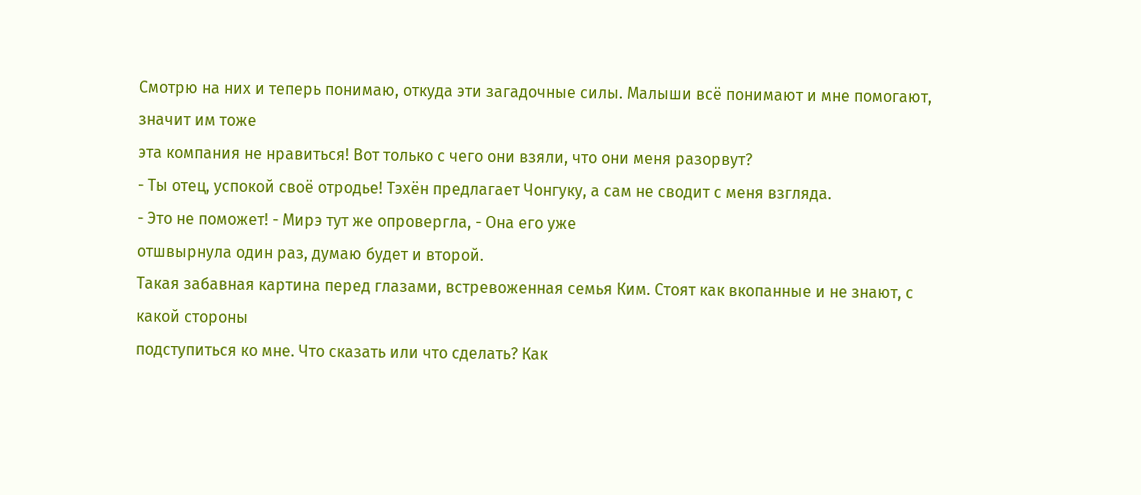Смотрю на них и теперь понимаю, откуда эти загадочные силы. Малыши всё понимают и мне помогают, значит им тоже
эта компания не нравиться! Вот только с чего они взяли, что они меня разорвут?
- Ты отец, успокой своё отродье! Тэхён предлагает Чонгуку, а сам не сводит с меня взгляда.
- Это не поможет! - Мирэ тут же опровергла, - Она его уже
отшвырнула один раз, думаю будет и второй.
Такая забавная картина перед глазами, встревоженная семья Ким. Стоят как вкопанные и не знают, с какой стороны
подступиться ко мне. Что сказать или что сделать? Как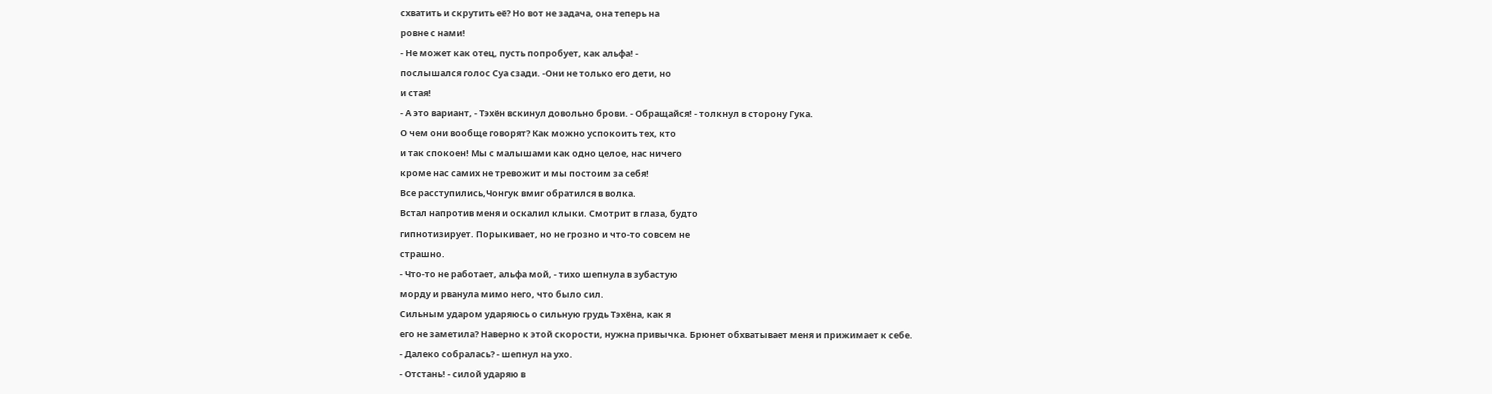схватить и скрутить её? Но вот не задача, она теперь на
ровне с нами!
- Не может как отец, пусть попробует, как альфа! -
послышался голос Суа сзади. -Они не только его дети, но
и стая!
- А это вариант, - Тэхён вскинул довольно брови. - Обращайся! - толкнул в сторону Гука.
О чем они вообще говорят? Как можно успокоить тех, кто
и так спокоен! Мы с малышами как одно целое, нас ничего
кроме нас самих не тревожит и мы постоим за себя!
Все расступились,Чонгук вмиг обратился в волка.
Встал напротив меня и оскалил клыки. Смотрит в глаза, будто
гипнотизирует. Порыкивает, но не грозно и что-то совсем не
страшно.
- Что-то не работает, альфа мой, - тихо шепнула в зубастую
морду и рванула мимо него, что было сил.
Сильным ударом ударяюсь о сильную грудь Тэхёна, как я
его не заметила? Наверно к этой скорости, нужна привычка. Брюнет обхватывает меня и прижимает к себе.
- Далеко собралась? - шепнул на ухо.
- Отстань! - силой ударяю в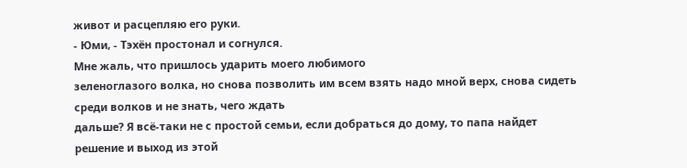живот и расцепляю его руки.
- Юми, - Тэхён простонал и согнулся.
Мне жаль, что пришлось ударить моего любимого
зеленоглазого волка, но снова позволить им всем взять надо мной верх, снова сидеть среди волков и не знать, чего ждать
дальше? Я всё-таки не с простой семьи, если добраться до дому, то папа найдет решение и выход из этой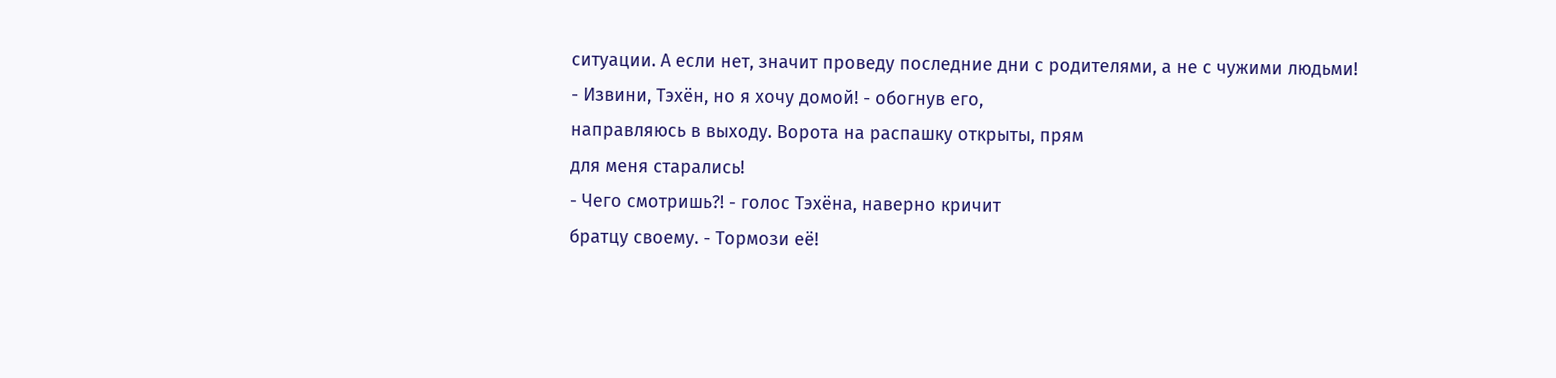ситуации. А если нет, значит проведу последние дни с родителями, а не с чужими людьми!
- Извини, Тэхён, но я хочу домой! - обогнув его,
направляюсь в выходу. Ворота на распашку открыты, прям
для меня старались!
- Чего смотришь?! - голос Тэхёна, наверно кричит
братцу своему. - Тормози её!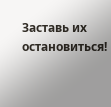Заставь их остановиться!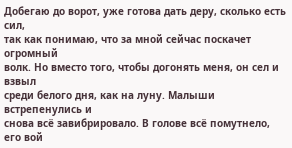Добегаю до ворот, уже готова дать деру, сколько есть сил,
так как понимаю, что за мной сейчас поскачет огромный
волк. Но вместо того, чтобы догонять меня, он сел и взвыл
среди белого дня, как на луну. Малыши встрепенулись и
снова всё завибрировало. В голове всё помутнело, его вой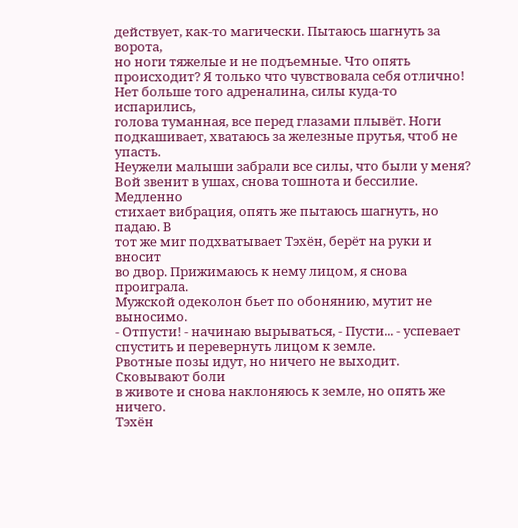действует, как-то магически. Пытаюсь шагнуть за ворота,
но ноги тяжелые и не подъемные. Что опять происходит? Я только что чувствовала себя отлично!
Нет больше того адреналина, силы куда-то испарились,
голова туманная, все перед глазами плывёт. Ноги
подкашивает, хватаюсь за железные прутья, чтоб не упасть.
Неужели малыши забрали все силы, что были у меня?
Вой звенит в ушах, снова тошнота и бессилие. Медленно
стихает вибрация, опять же пытаюсь шагнуть, но падаю. В
тот же миг подхватывает Тэхён, берёт на руки и вносит
во двор. Прижимаюсь к нему лицом, я снова проиграла.
Мужской одеколон бьет по обонянию, мутит не выносимо.
- Отпусти! - начинаю вырываться, - Пусти... - успевает спустить и перевернуть лицом к земле.
Рвотные позы идут, но ничего не выходит. Сковывают боли
в животе и снова наклоняюсь к земле, но опять же ничего.
Тэхён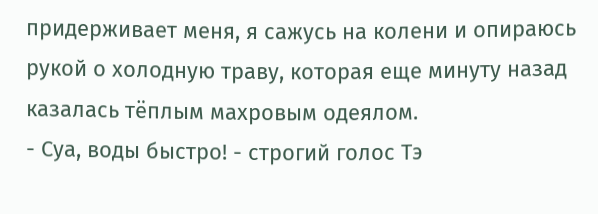придерживает меня, я сажусь на колени и опираюсь
рукой о холодную траву, которая еще минуту назад казалась тёплым махровым одеялом.
- Суа, воды быстро! - строгий голос Тэ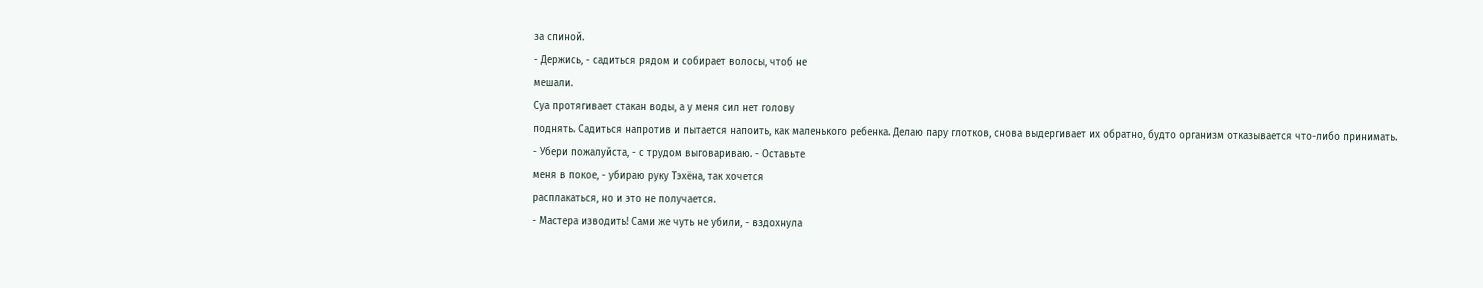за спиной.
- Держись, - садиться рядом и собирает волосы, чтоб не
мешали.
Суа протягивает стакан воды, а у меня сил нет голову
поднять. Садиться напротив и пытается напоить, как маленького ребенка. Делаю пару глотков, снова выдергивает их обратно, будто организм отказывается что-либо принимать.
- Убери пожалуйста, - с трудом выговариваю. - Оставьте
меня в покое, - убираю руку Тэхёна, так хочется
расплакаться, но и это не получается.
- Мастера изводить! Сами же чуть не убили, - вздохнула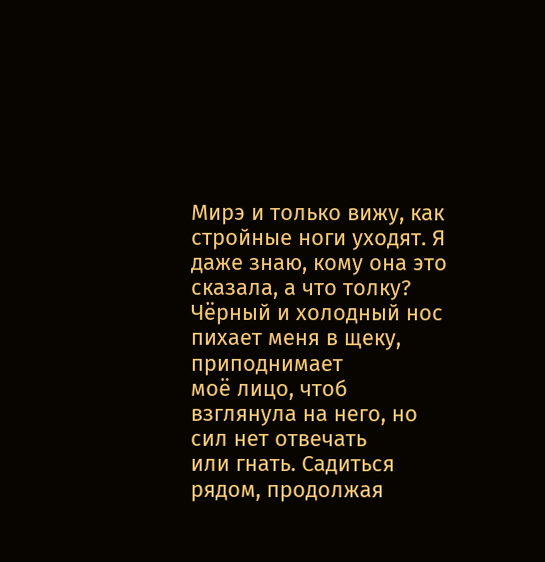Мирэ и только вижу, как стройные ноги уходят. Я даже знаю, кому она это сказала, а что толку?
Чёрный и холодный нос пихает меня в щеку, приподнимает
моё лицо, чтоб взглянула на него, но сил нет отвечать
или гнать. Садиться рядом, продолжая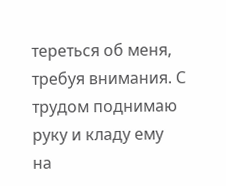тереться об меня,
требуя внимания. С трудом поднимаю руку и кладу ему
на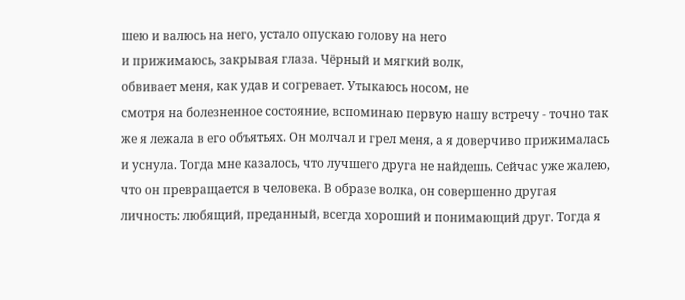шею и валюсь на него, устало опускаю голову на него
и прижимаюсь, закрывая глаза. Чёрный и мягкий волк,
обвивает меня, как удав и согревает. Утыкаюсь носом, не
смотря на болезненное состояние, вспоминаю первую нашу встречу - точно так же я лежала в его объятьях. Он молчал и грел меня, а я доверчиво прижималась и уснула. Тогда мне казалось, что лучшего друга не найдешь. Сейчас уже жалею, что он превращается в человека. В образе волка, он совершенно другая личность: любящий, преданный, всегда хороший и понимающий друг. Тогда я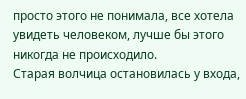просто этого не понимала, все хотела увидеть человеком, лучше бы этого никогда не происходило.
Старая волчица остановилась у входа,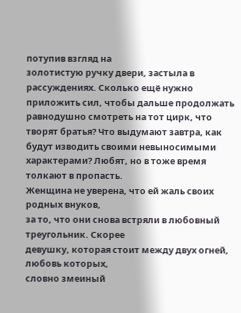потупив взгляд на
золотистую ручку двери, застыла в рассуждениях. Сколько ещё нужно приложить сил, чтобы дальше продолжать равнодушно смотреть на тот цирк, что творят братья? Что выдумают завтра, как будут изводить своими невыносимыми характерами? Любят, но в тоже время толкают в пропасть.
Женщина не уверена, что ей жаль своих родных внуков,
за то, что они снова встряли в любовный треугольник. Скорее
девушку, которая стоит между двух огней, любовь которых,
словно змеиный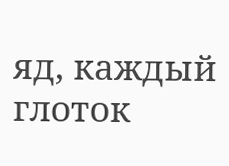яд, каждый глоток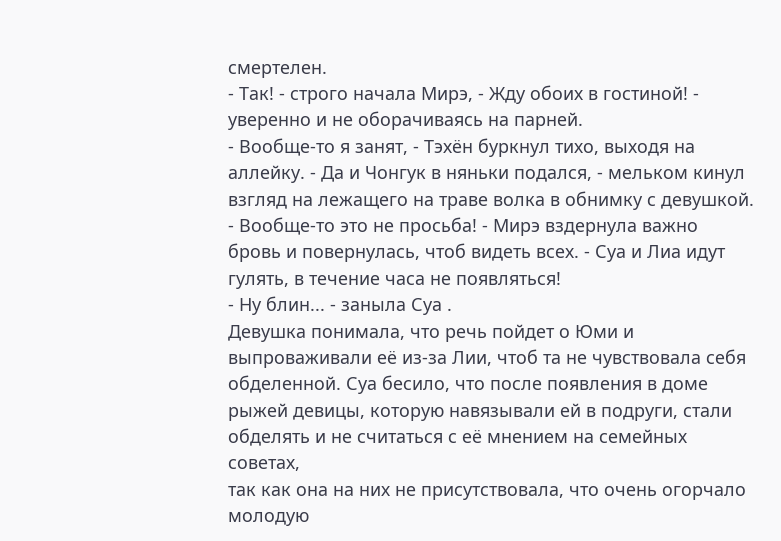смертелен.
- Так! - строго начала Мирэ, - Жду обоих в гостиной! -
уверенно и не оборачиваясь на парней.
- Вообще-то я занят, - Тэхён буркнул тихо, выходя на
аллейку. - Да и Чонгук в няньки подался, - мельком кинул
взгляд на лежащего на траве волка в обнимку с девушкой.
- Вообще-то это не просьба! - Мирэ вздернула важно
бровь и повернулась, чтоб видеть всех. - Суа и Лиа идут
гулять, в течение часа не появляться!
- Ну блин... - заныла Суа .
Девушка понимала, что речь пойдет о Юми и
выпроваживали её из-за Лии, чтоб та не чувствовала себя
обделенной. Суа бесило, что после появления в доме
рыжей девицы, которую навязывали ей в подруги, стали
обделять и не считаться с её мнением на семейных советах,
так как она на них не присутствовала, что очень огорчало молодую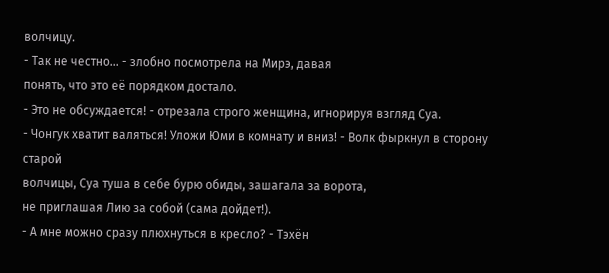волчицу.
- Так не честно... - злобно посмотрела на Мирэ, давая
понять, что это её порядком достало.
- Это не обсуждается! - отрезала строго женщина, игнорируя взгляд Суа.
- Чонгук хватит валяться! Уложи Юми в комнату и вниз! - Волк фыркнул в сторону старой
волчицы, Суа туша в себе бурю обиды, зашагала за ворота,
не приглашая Лию за собой (сама дойдет!).
- А мне можно сразу плюхнуться в кресло? - Тэхён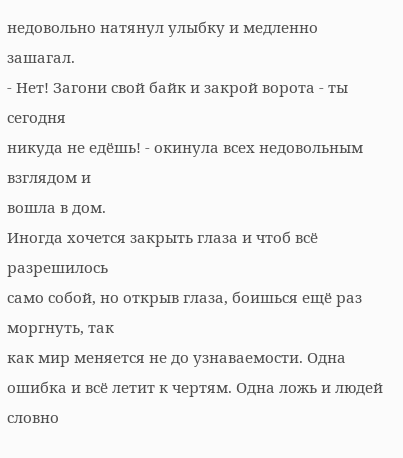недовольно натянул улыбку и медленно зашагал.
- Нет! Загони свой байк и закрой ворота - ты сегодня
никуда не едёшь! - окинула всех недовольным взглядом и
вошла в дом.
Иногда хочется закрыть глаза и чтоб всё разрешилось
само собой, но открыв глаза, боишься ещё раз моргнуть, так
как мир меняется не до узнаваемости. Одна ошибка и всё летит к чертям. Одна ложь и людей словно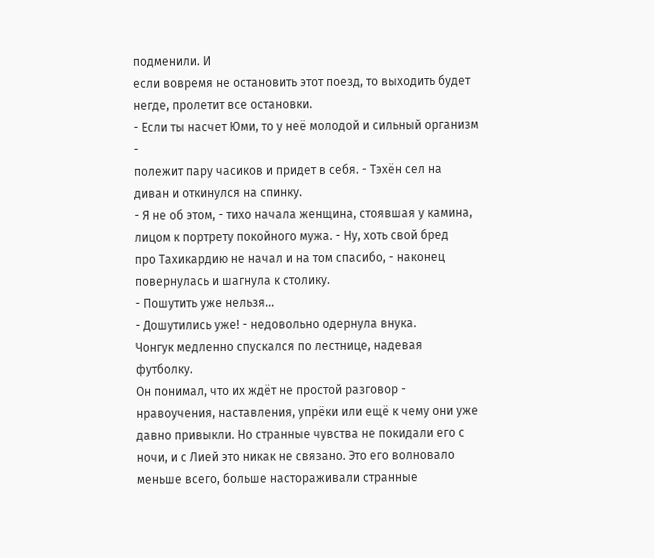подменили. И
если вовремя не остановить этот поезд, то выходить будет
негде, пролетит все остановки.
- Если ты насчет Юми, то у неё молодой и сильный организм -
полежит пару часиков и придет в себя. - Тэхён сел на
диван и откинулся на спинку.
- Я не об этом, - тихо начала женщина, стоявшая у камина,
лицом к портрету покойного мужа. - Ну, хоть свой бред
про Тахикардию не начал и на том спасибо, - наконец
повернулась и шагнула к столику.
- Пошутить уже нельзя...
- Дошутились уже! - недовольно одернула внука.
Чонгук медленно спускался по лестнице, надевая футболку.
Он понимал, что их ждёт не простой разговор - нравоучения, наставления, упрёки или ещё к чему они уже давно привыкли. Но странные чувства не покидали его с ночи, и с Лией это никак не связано. Это его волновало меньше всего, больше настораживали странные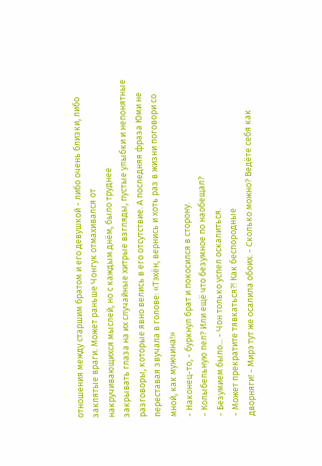отношения между старшим братом и его девушкой - либо очень близки, либо заклятые враги. Может раньше Чонгук отмахивался от
накручивающихся мыслей, но с каждым днём, было труднее
закрывать глаза на их случайные хитрые взгляды, пустые улыбки и непонятные разговоры, которые явно велись в его отсутствие. А последняя фраза Юми не переставая звучала в голове: «Тэхён, вернись и хоть раз в жизни поговори со
мной, как мужчина!»
- Наконец-то, - буркнул брат и покосился в сторону.
- Колыбельную пел? Или ещё что безумное по наобещал?
- Безумием было... - Чон только успел оскалиться.
- Может прекратите тявкаться?! Как беспородные
дворняги! - Мирэ тут же осалила обоих. - Сколько можно? Ведёте себя как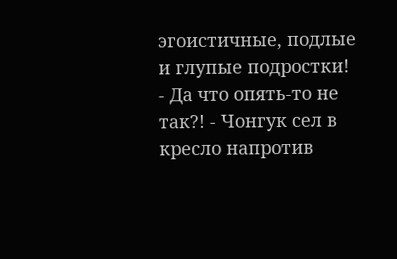эгоистичные, подлые и глупые подростки!
- Да что опять-то не так?! - Чонгук сел в кресло напротив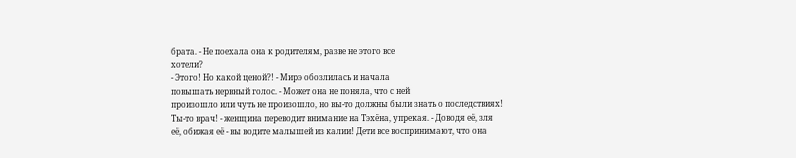брата. - Не поехала она к родителям, разве не этого все
хотели?
- Этого! Но какой ценой?! - Мирэ обозлилась и начала
повышать нервный голос. - Может она не поняла, что с ней
произошло или чуть не произошло, но вы-то должны были знать о последствиях! Ты-то врач! - женщина переводит внимание на Тэхёна, упрекая. - Доводя её, зля её, обижая её - вы водите малышей из калии! Дети все воспринимают, что она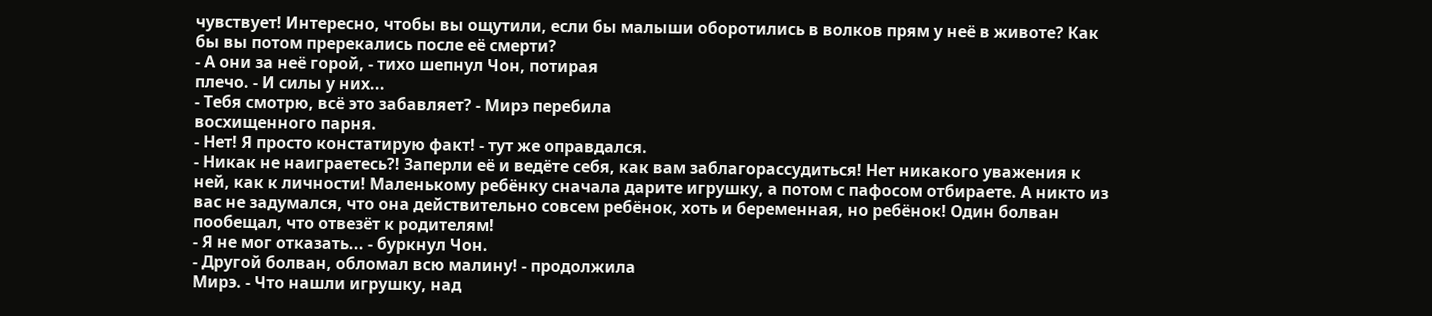чувствует! Интересно, чтобы вы ощутили, если бы малыши оборотились в волков прям у неё в животе? Как бы вы потом пререкались после её смерти?
- А они за неё горой, - тихо шепнул Чон, потирая
плечо. - И силы у них...
- Тебя смотрю, всё это забавляет? - Мирэ перебила
восхищенного парня.
- Нет! Я просто констатирую факт! - тут же оправдался.
- Никак не наиграетесь?! Заперли её и ведёте себя, как вам заблагорассудиться! Нет никакого уважения к ней, как к личности! Маленькому ребёнку сначала дарите игрушку, а потом с пафосом отбираете. А никто из вас не задумался, что она действительно совсем ребёнок, хоть и беременная, но ребёнок! Один болван пообещал, что отвезёт к родителям!
- Я не мог отказать... - буркнул Чон.
- Другой болван, обломал всю малину! - продолжила
Мирэ. - Что нашли игрушку, над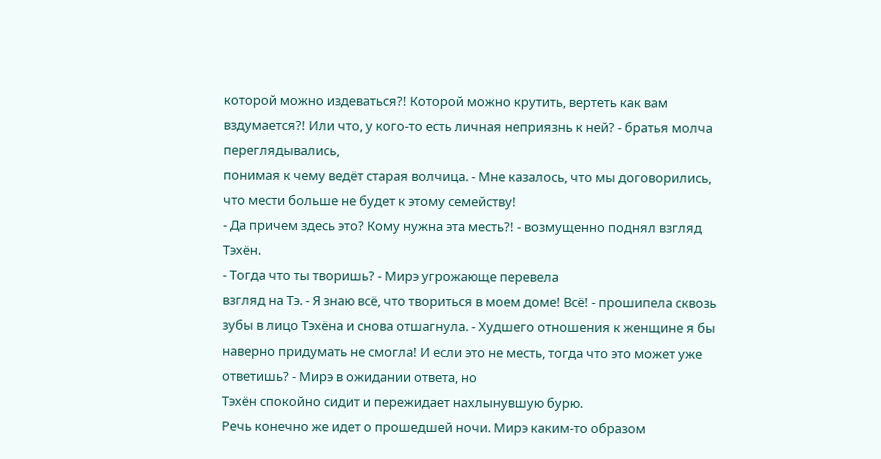которой можно издеваться?! Которой можно крутить, вертеть как вам вздумается?! Или что, у кого-то есть личная неприязнь к ней? - братья молча переглядывались,
понимая к чему ведёт старая волчица. - Мне казалось, что мы договорились, что мести больше не будет к этому семейству!
- Да причем здесь это? Кому нужна эта месть?! - возмущенно поднял взгляд Тэхён.
- Тогда что ты творишь? - Мирэ угрожающе перевела
взгляд на Тэ. - Я знаю всё, что твориться в моем доме! Всё! - прошипела сквозь зубы в лицо Тэхёна и снова отшагнула. - Худшего отношения к женщине я бы наверно придумать не смогла! И если это не месть, тогда что это может уже ответишь? - Мирэ в ожидании ответа, но
Тэхён спокойно сидит и пережидает нахлынувшую бурю.
Речь конечно же идет о прошедшей ночи. Мирэ каким-то образом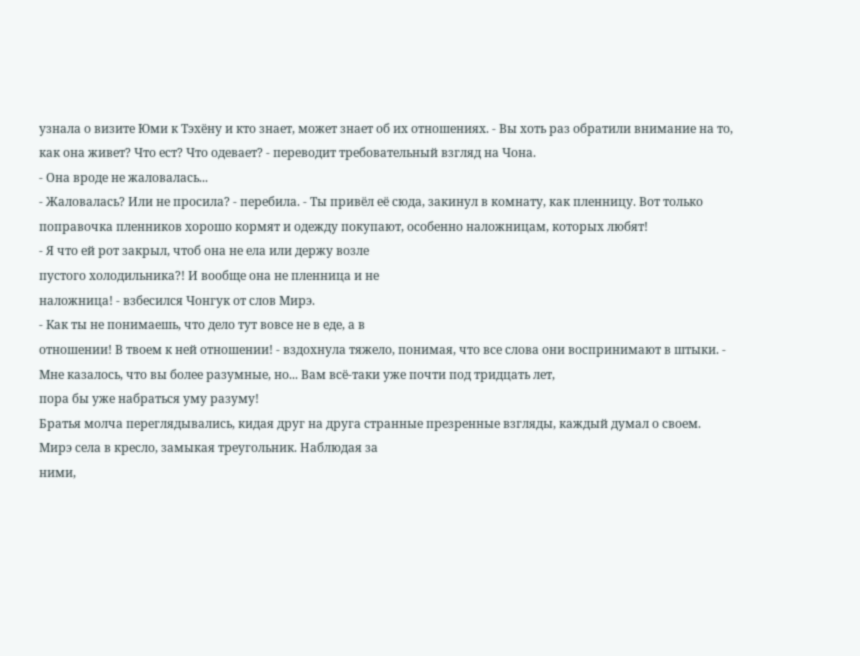узнала о визите Юми к Тэхёну и кто знает, может знает об их отношениях. - Вы хоть раз обратили внимание на то, как она живет? Что ест? Что одевает? - переводит требовательный взгляд на Чона.
- Она вроде не жаловалась...
- Жаловалась? Или не просила? - перебила. - Ты привёл её сюда, закинул в комнату, как пленницу. Вот только
поправочка пленников хорошо кормят и одежду покупают, особенно наложницам, которых любят!
- Я что ей рот закрыл, чтоб она не ела или держу возле
пустого холодильника?! И вообще она не пленница и не
наложница! - взбесился Чонгук от слов Мирэ.
- Как ты не понимаешь, что дело тут вовсе не в еде, а в
отношении! В твоем к ней отношении! - вздохнула тяжело, понимая, что все слова они воспринимают в штыки. - Мне казалось, что вы более разумные, но... Вам всё-таки уже почти под тридцать лет,
пора бы уже набраться уму разуму!
Братья молча переглядывались, кидая друг на друга странные презренные взгляды, каждый думал о своем.
Мирэ села в кресло, замыкая треугольник. Наблюдая за
ними,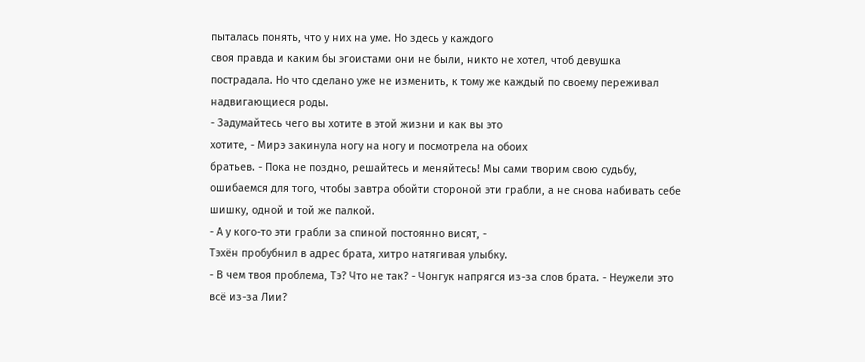пыталась понять, что у них на уме. Но здесь у каждого
своя правда и каким бы эгоистами они не были, никто не хотел, чтоб девушка пострадала. Но что сделано уже не изменить, к тому же каждый по своему переживал надвигающиеся роды.
- Задумайтесь чего вы хотите в этой жизни и как вы это
хотите, - Мирэ закинула ногу на ногу и посмотрела на обоих
братьев. - Пока не поздно, решайтесь и меняйтесь! Мы сами творим свою судьбу, ошибаемся для того, чтобы завтра обойти стороной эти грабли, а не снова набивать себе шишку, одной и той же палкой.
- А у кого-то эти грабли за спиной постоянно висят, -
Тэхён пробубнил в адрес брата, хитро натягивая улыбку.
- В чем твоя проблема, Тэ? Что не так? - Чонгук напрягся из-за слов брата. - Неужели это всё из-за Лии?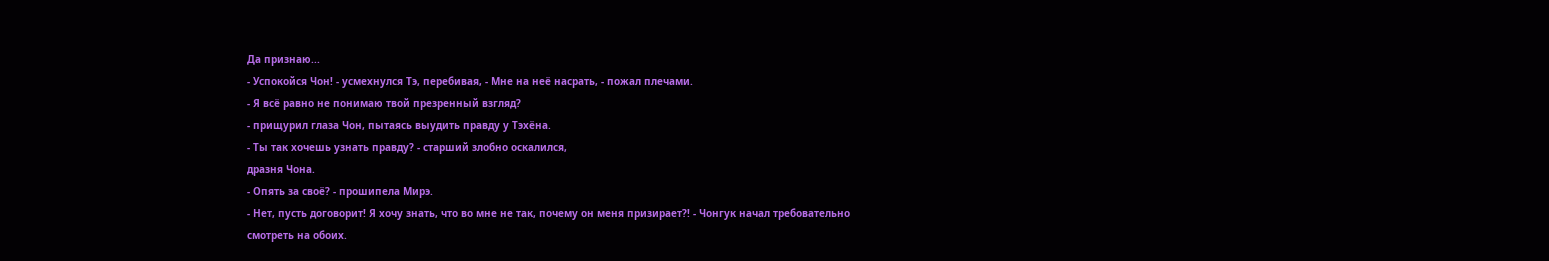Да признаю...
- Успокойся Чон! - усмехнулся Тэ, перебивая, - Мне на неё насрать, - пожал плечами.
- Я всё равно не понимаю твой презренный взгляд?
- прищурил глаза Чон, пытаясь выудить правду у Тэхёна.
- Ты так хочешь узнать правду? - старший злобно оскалился,
дразня Чона.
- Опять за своё? - прошипела Мирэ.
- Нет, пусть договорит! Я хочу знать, что во мне не так, почему он меня призирает?! - Чонгук начал требовательно
смотреть на обоих.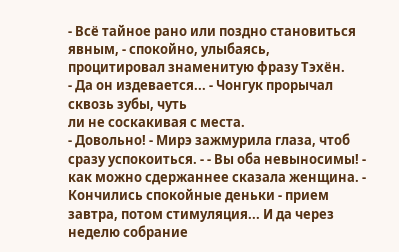- Всё тайное рано или поздно становиться явным, - спокойно, улыбаясь, процитировал знаменитую фразу Тэхён.
- Да он издевается... - Чонгук прорычал сквозь зубы, чуть
ли не соскакивая с места.
- Довольно! - Мирэ зажмурила глаза, чтоб сразу успокоиться. - - Вы оба невыносимы! - как можно сдержаннее сказала женщина. - Кончились спокойные деньки - прием
завтра, потом стимуляция... И да через неделю собрание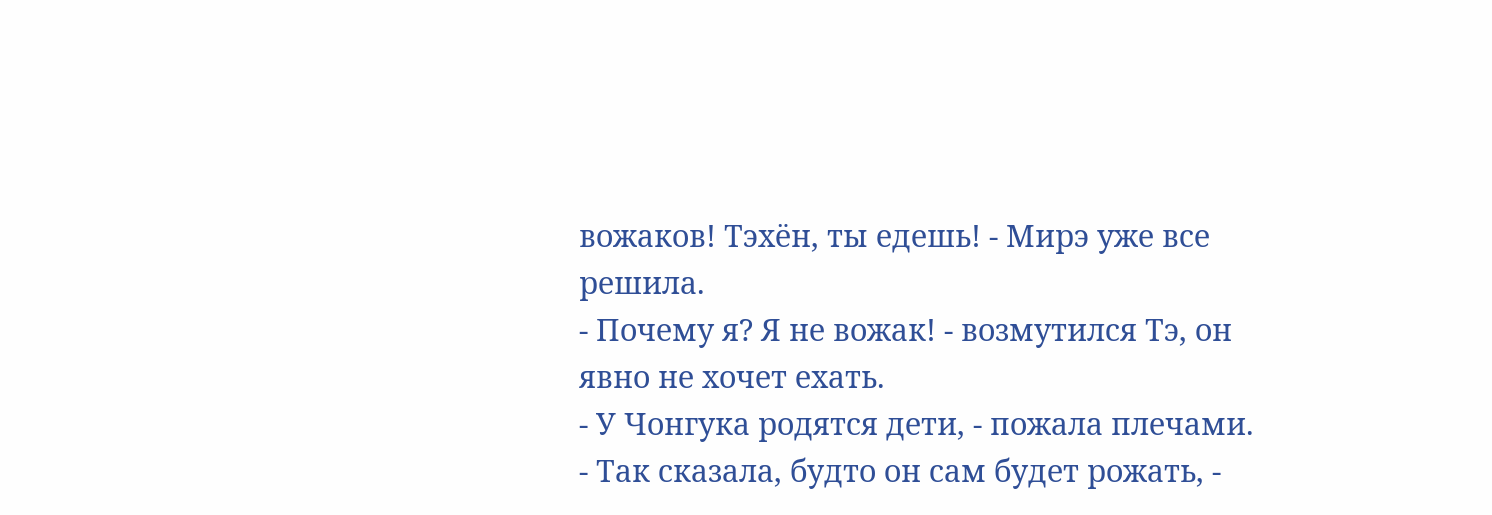вожаков! Тэхён, ты едешь! - Мирэ уже все решила.
- Почему я? Я не вожак! - возмутился Тэ, он явно не хочет ехать.
- У Чонгука родятся дети, - пожала плечами.
- Так сказала, будто он сам будет рожать, -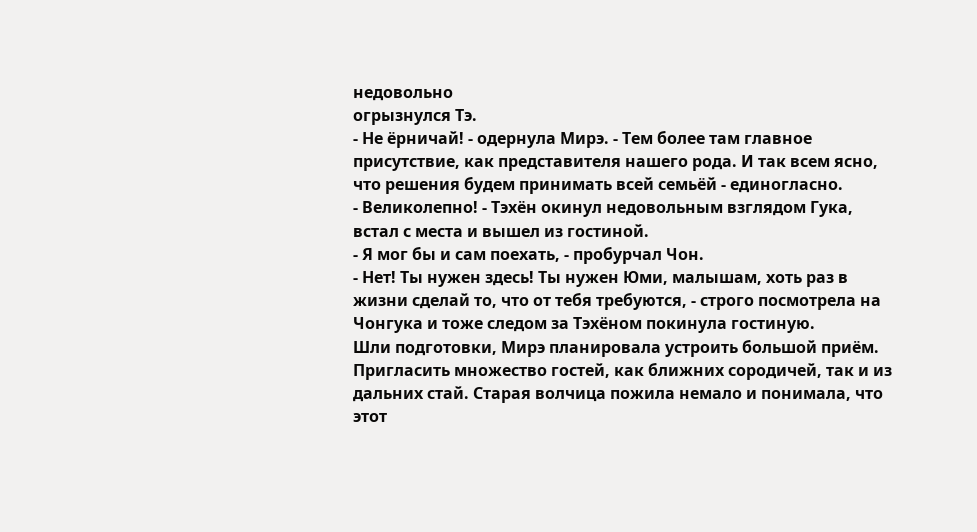недовольно
огрызнулся Тэ.
- Не ёрничай! - одернула Мирэ. - Тем более там главное
присутствие, как представителя нашего рода. И так всем ясно, что решения будем принимать всей семьёй - единогласно.
- Великолепно! - Тэхён окинул недовольным взглядом Гука, встал с места и вышел из гостиной.
- Я мог бы и сам поехать, - пробурчал Чон.
- Нет! Ты нужен здесь! Ты нужен Юми, малышам, хоть раз в жизни сделай то, что от тебя требуются, - строго посмотрела на Чонгука и тоже следом за Тэхёном покинула гостиную.
Шли подготовки, Мирэ планировала устроить большой приём. Пригласить множество гостей, как ближних сородичей, так и из дальних стай. Старая волчица пожила немало и понимала, что этот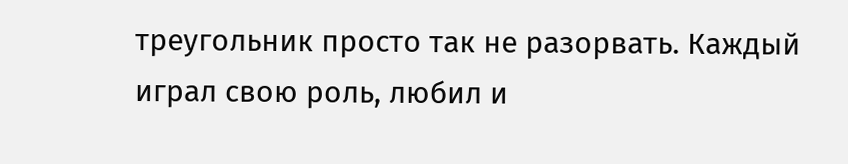треугольник просто так не разорвать. Каждый играл свою роль, любил и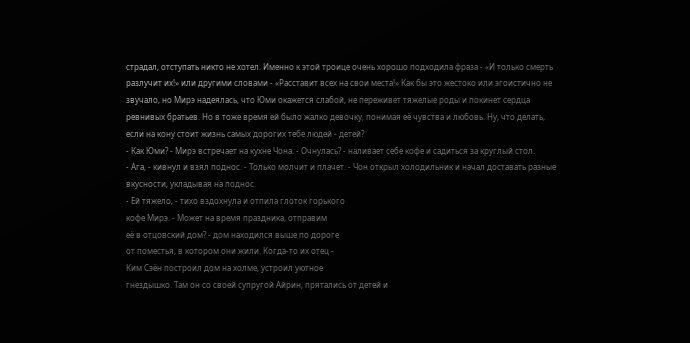страдал, отступать никто не хотел. Именно к этой троице очень хорошо подходила фраза - «И только смерть разлучит их!» или другими словами - «Расставит всех на свои места!» Как бы это жестоко или эгоистично не звучало, но Мирэ надеялась, что Юми окажется слабой, не переживет тяжелые роды и покинет сердца ревнивых братьев. Но в тоже время ей было жалко девочку, понимая её чувства и любовь. Ну, что делать,
если на кону стоит жизнь самых дорогих тебе людей - детей?
- Как Юми? - Мирэ встречает на кухне Чона. - Очнулась? - наливает себе кофе и садиться за круглый стол.
- Ага, - кивнул и взял поднос. - Только молчит и плачет. - Чон открыл холодильник и начал доставать разные вкусности, укладывая на поднос.
- Ей тяжело, - тихо вздохнула и отпила глоток горького
кофе Мирэ. - Может на время праздника, отправим
её в отцовский дом? - дом находился выше по дороге
от поместья, в котором они жили. Когда-то их отец -
Ким Сэён построил дом на холме, устроил уютное
гнездышко. Там он со своей супругой Айрин, прятались от детей и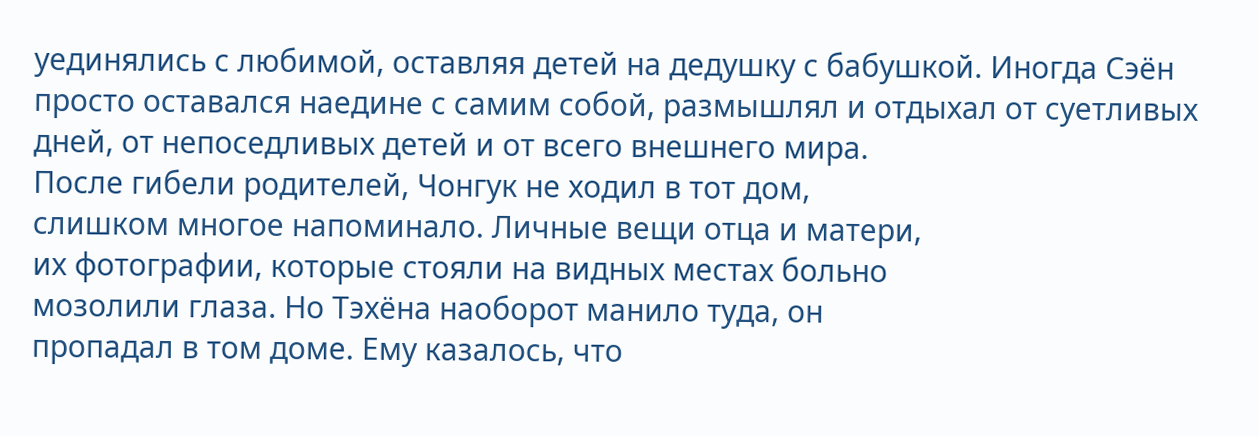уединялись с любимой, оставляя детей на дедушку с бабушкой. Иногда Сэён просто оставался наедине с самим собой, размышлял и отдыхал от суетливых дней, от непоседливых детей и от всего внешнего мира.
После гибели родителей, Чонгук не ходил в тот дом,
слишком многое напоминало. Личные вещи отца и матери,
их фотографии, которые стояли на видных местах больно
мозолили глаза. Но Тэхёна наоборот манило туда, он
пропадал в том доме. Ему казалось, что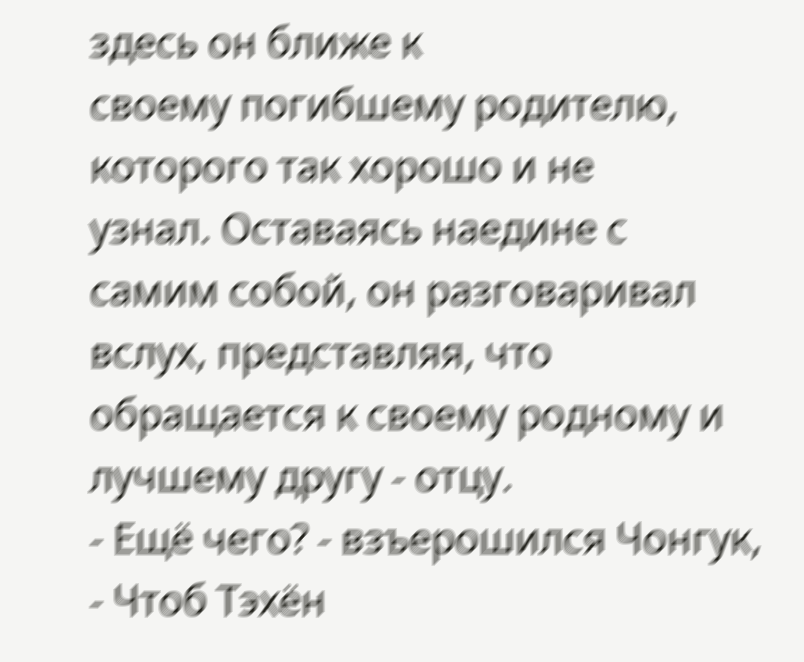здесь он ближе к
своему погибшему родителю, которого так хорошо и не
узнал. Оставаясь наедине с самим собой, он разговаривал
вслух, представляя, что обращается к своему родному и
лучшему другу - отцу.
- Ещё чего? - взъерошился Чонгук, - Чтоб Тэхён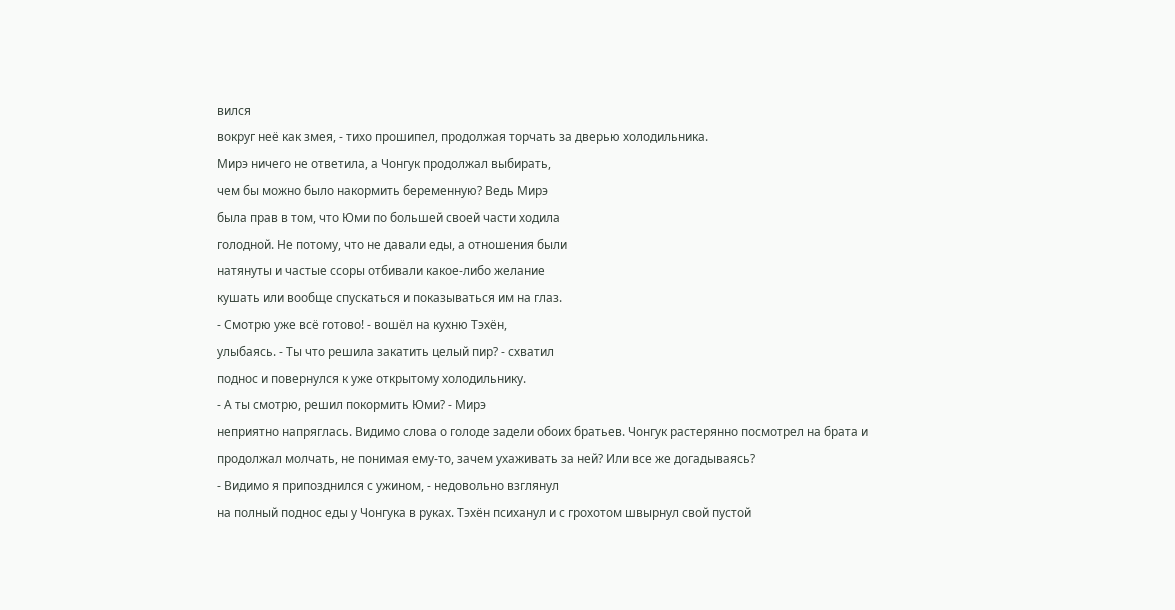вился
вокруг неё как змея, - тихо прошипел, продолжая торчать за дверью холодильника.
Мирэ ничего не ответила, а Чонгук продолжал выбирать,
чем бы можно было накормить беременную? Ведь Мирэ
была прав в том, что Юми по большей своей части ходила
голодной. Не потому, что не давали еды, а отношения были
натянуты и частые ссоры отбивали какое-либо желание
кушать или вообще спускаться и показываться им на глаз.
- Смотрю уже всё готово! - вошёл на кухню Тэхён,
улыбаясь. - Ты что решила закатить целый пир? - схватил
поднос и повернулся к уже открытому холодильнику.
- А ты смотрю, решил покормить Юми? - Мирэ
неприятно напряглась. Видимо слова о голоде задели обоих братьев. Чонгук растерянно посмотрел на брата и
продолжал молчать, не понимая ему-то, зачем ухаживать за ней? Или все же догадываясь?
- Видимо я припозднился с ужином, - недовольно взглянул
на полный поднос еды у Чонгука в руках. Тэхён психанул и с грохотом швырнул свой пустой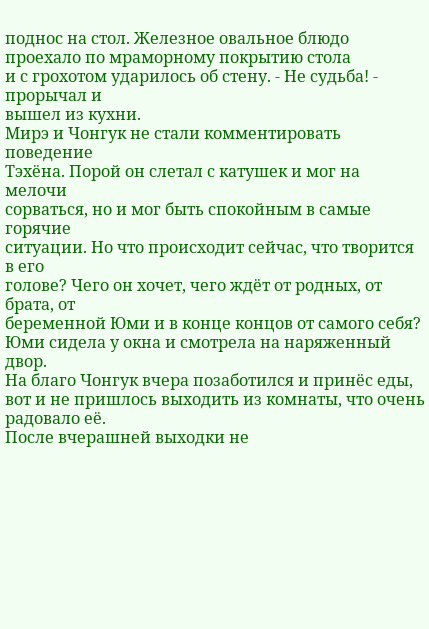поднос на стол. Железное овальное блюдо проехало по мраморному покрытию стола
и с грохотом ударилось об стену. - Не судьба! - прорычал и
вышел из кухни.
Мирэ и Чонгук не стали комментировать поведение
Тэхёна. Порой он слетал с катушек и мог на мелочи
сорваться, но и мог быть спокойным в самые горячие
ситуации. Но что происходит сейчас, что творится в его
голове? Чего он хочет, чего ждёт от родных, от брата, от
беременной Юми и в конце концов от самого себя?
Юми сидела у окна и смотрела на наряженный двор.
На благо Чонгук вчера позаботился и принёс еды, вот и не пришлось выходить из комнаты, что очень радовало её.
После вчерашней выходки не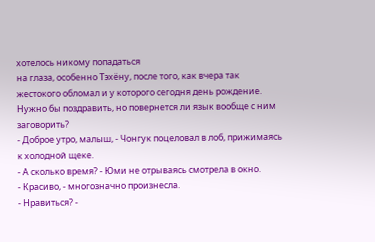хотелось никому попадаться
на глаза, особенно Тэхёну, после того, как вчера так
жестокого обломал и у которого сегодня день рождение.
Нужно бы поздравить, но повернется ли язык вообще с ним заговорить?
- Доброе утро, малыш, - Чонгук поцеловал в лоб, прижимаясь к холодной щеке.
- А сколько время? - Юми не отрываясь смотрела в окно.
- Красиво, - многозначно произнесла.
- Нравиться? -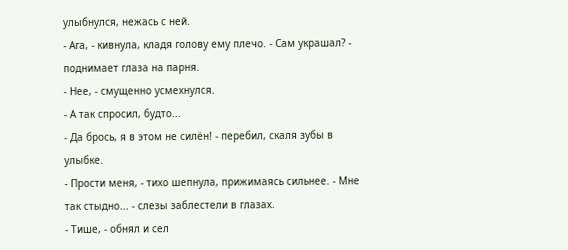улыбнулся, нежась с ней.
- Ага, - кивнула, кладя голову ему плечо. - Сам украшал? -
поднимает глаза на парня.
- Нее, - смущенно усмехнулся.
- А так спросил, будто...
- Да брось, я в этом не силён! - перебил, скаля зубы в
улыбке.
- Прости меня, - тихо шепнула, прижимаясь сильнее. - Мне
так стыдно... - слезы заблестели в глазах.
- Тише, - обнял и сел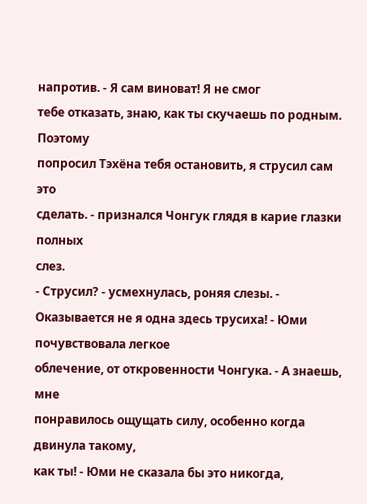напротив. - Я сам виноват! Я не смог
тебе отказать, знаю, как ты скучаешь по родным. Поэтому
попросил Тэхёна тебя остановить, я струсил сам это
сделать. - признался Чонгук глядя в карие глазки полных
слез.
- Струсил? - усмехнулась, роняя слезы. - Оказывается не я одна здесь трусиха! - Юми почувствовала легкое
облечение, от откровенности Чонгука. - А знаешь, мне
понравилось ощущать силу, особенно когда двинула такому,
как ты! - Юми не сказала бы это никогда,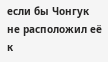если бы Чонгук
не расположил её к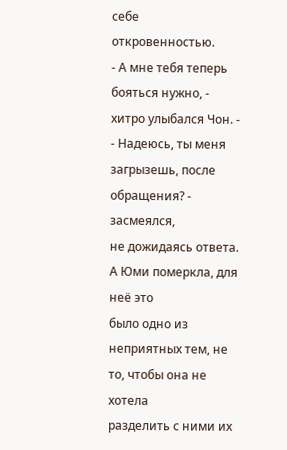себе откровенностью.
- А мне тебя теперь бояться нужно, - хитро улыбался Чон. -
- Надеюсь, ты меня загрызешь, после обращения? - засмеялся,
не дожидаясь ответа. А Юми померкла, для неё это
было одно из неприятных тем, не то, чтобы она не хотела
разделить с ними их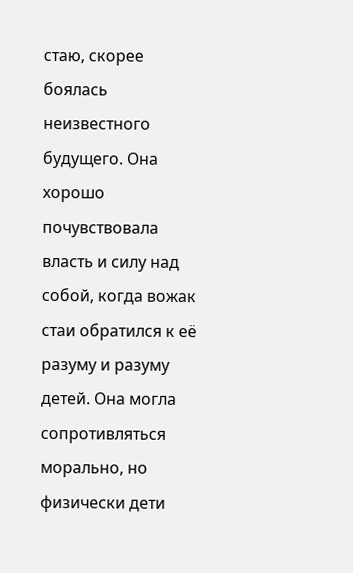стаю, скорее боялась неизвестного
будущего. Она хорошо почувствовала власть и силу над собой, когда вожак стаи обратился к её разуму и разуму
детей. Она могла сопротивляться морально, но физически дети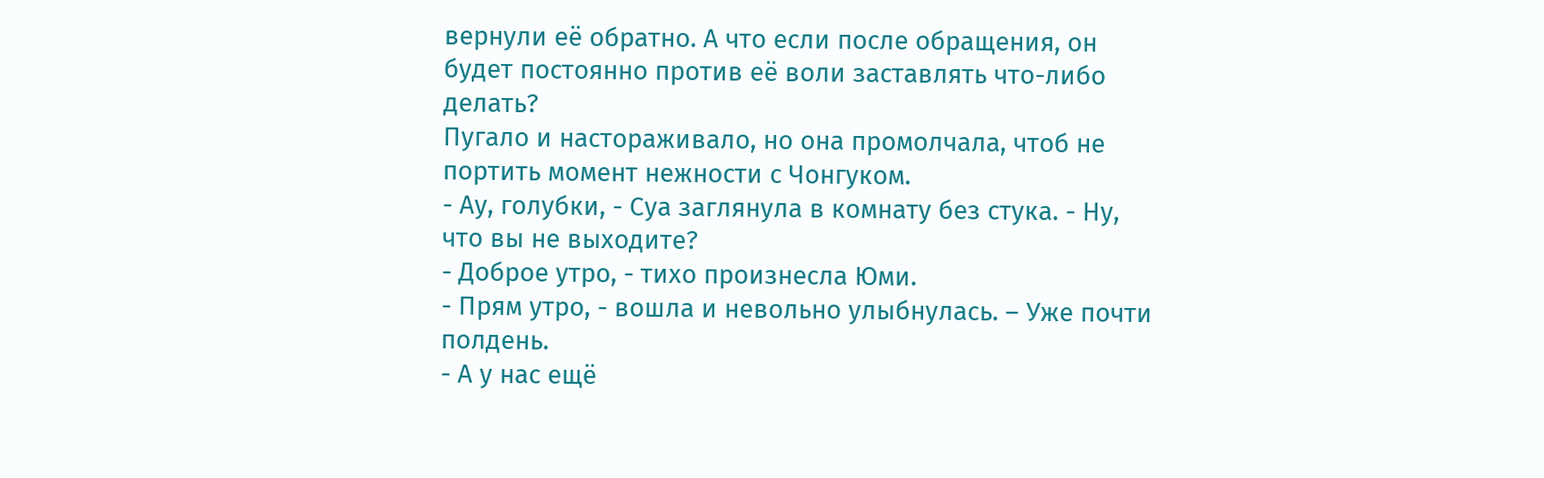вернули её обратно. А что если после обращения, он будет постоянно против её воли заставлять что-либо делать?
Пугало и настораживало, но она промолчала, чтоб не
портить момент нежности с Чонгуком.
- Ау, голубки, - Суа заглянула в комнату без стука. - Ну,
что вы не выходите?
- Доброе утро, - тихо произнесла Юми.
- Прям утро, - вошла и невольно улыбнулась. – Уже почти
полдень.
- А у нас ещё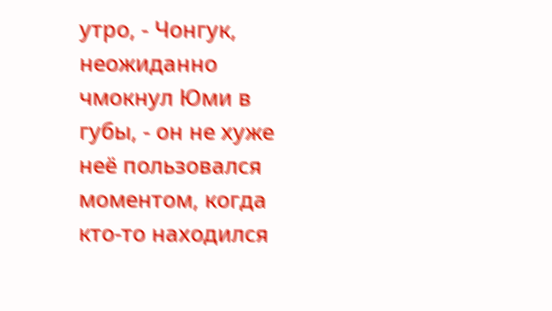утро, - Чонгук, неожиданно чмокнул Юми в губы, - он не хуже неё пользовался моментом, когда
кто-то находился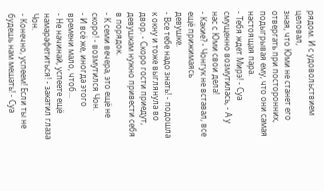рядом. И с удовольствием целовал,
зная, что Юми не станет его отвергать при посторонних,
подыгрывая ему, что они самая настоящая пара.
- Тебя ждет Мирэ! - Суа смущенно возмутилась, - А у нас с Юми свои дела!
- Какие? - Чонгук не вставал, все ещё прижимаясь
девушке.
- Все тебе надо знать! - подошла к окну и тоже выглянула во двор. - Скоро гости приедут, девушкам нужно привести себя в порядок.
- К семи вечера, это ещё не скоро! - возмутился Чон.
- И всё же, иногда этого времени мало, чтоб...
- Не начинай, успеете ещё намарафетиться! - закатил глаза Чон.
- Конечно, успеем! Если ты не будешь нам мешать! - Суа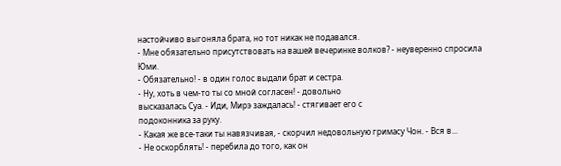настойчиво выгоняла брата, но тот никак не подавался.
- Мне обязательно присутствовать на вашей вечеринке волков? - неуверенно спросила Юми.
- Обязательно! - в один голос выдали брат и сестра.
- Ну, хоть в чем-то ты со мной согласен! - довольно
высказалась Суа. - Иди, Мирэ заждалась! - стягивает его с
подоконника за руку.
- Какая же все-таки ты навязчивая, - скорчил недовольную гримасу Чон. - Вся в...
- Не оскорблять! - перебила до того, как он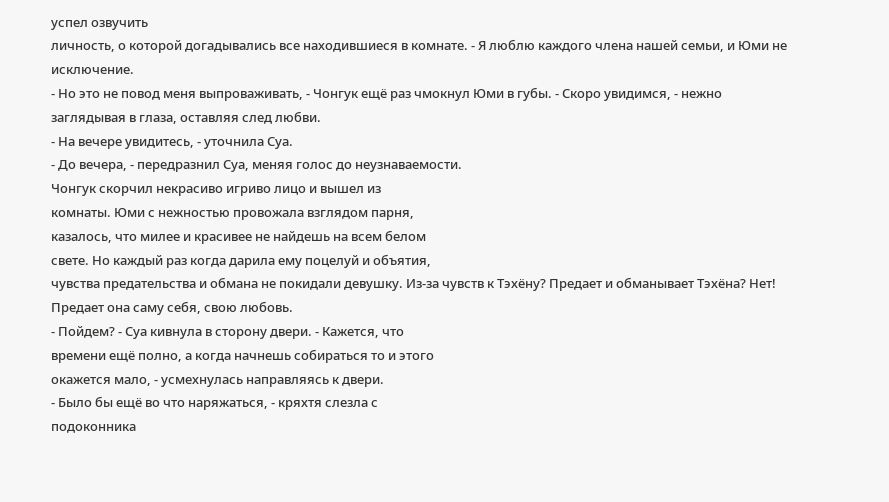успел озвучить
личность, о которой догадывались все находившиеся в комнате. - Я люблю каждого члена нашей семьи, и Юми не исключение.
- Но это не повод меня выпроваживать, - Чонгук ещё раз чмокнул Юми в губы. - Скоро увидимся, - нежно заглядывая в глаза, оставляя след любви.
- На вечере увидитесь, - уточнила Суа.
- До вечера, - передразнил Суа, меняя голос до неузнаваемости.
Чонгук скорчил некрасиво игриво лицо и вышел из
комнаты. Юми с нежностью провожала взглядом парня,
казалось, что милее и красивее не найдешь на всем белом
свете. Но каждый раз когда дарила ему поцелуй и объятия,
чувства предательства и обмана не покидали девушку. Из-за чувств к Тэхёну? Предает и обманывает Тэхёна? Нет!
Предает она саму себя, свою любовь.
- Пойдем? - Суа кивнула в сторону двери. - Кажется, что
времени ещё полно, а когда начнешь собираться то и этого
окажется мало, - усмехнулась направляясь к двери.
- Было бы ещё во что наряжаться, - кряхтя слезла с
подоконника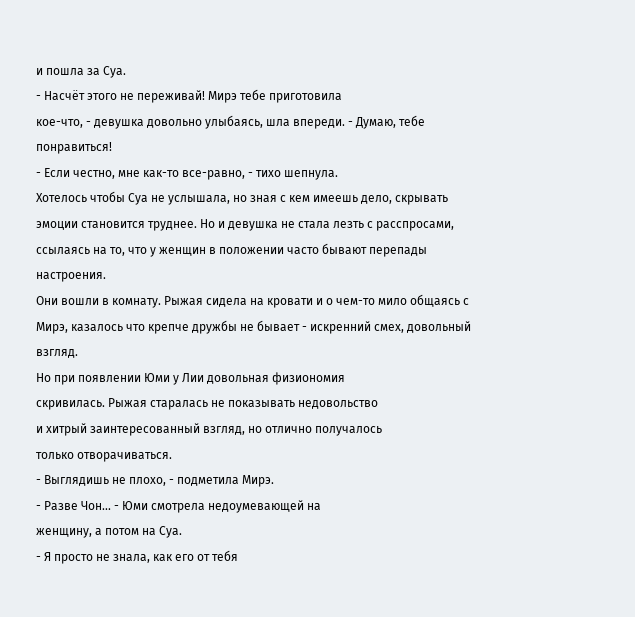и пошла за Суа.
- Насчёт этого не переживай! Мирэ тебе приготовила
кое-что, - девушка довольно улыбаясь, шла впереди. - Думаю, тебе понравиться!
- Если честно, мне как-то все-равно, - тихо шепнула.
Хотелось чтобы Суа не услышала, но зная с кем имеешь дело, скрывать эмоции становится труднее. Но и девушка не стала лезть с расспросами, ссылаясь на то, что у женщин в положении часто бывают перепады настроения.
Они вошли в комнату. Рыжая сидела на кровати и о чем-то мило общаясь с Мирэ, казалось что крепче дружбы не бывает - искренний смех, довольный взгляд.
Но при появлении Юми у Лии довольная физиономия
скривилась. Рыжая старалась не показывать недовольство
и хитрый заинтересованный взгляд, но отлично получалось
только отворачиваться.
- Выглядишь не плохо, - подметила Мирэ.
- Разве Чон... - Юми смотрела недоумевающей на
женщину, а потом на Суа.
- Я просто не знала, как его от тебя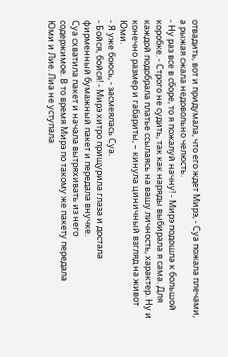отвадить, вот и придумала, что его ждет Мирэ, - Суа пожала плечами, а рыжая сжала недовольно челюсть.
- Ну раз все в сборе, то я пожалуй начну! - Мирэ подошла к большой коробке. - Строго не судить, так как наряды выбирала я сама. Для каждой подобрала платье ссылаясь на вашу личность, характер. Ну и конечно размер и габариты, – кинула циничный взгляд на живот Юми.
- Я уже боюсь, - засмеялась Суа.
- Бойся, бойся! - Мирэ хитро прищурила глаза и достала
фирменный бумажный пакет и передала внучке.
Суа схватила пакет и начала вытряхивать из него
содержимое. В то время Мирэ по такому же пакету передала
Юми и Лие. Лиа не уступала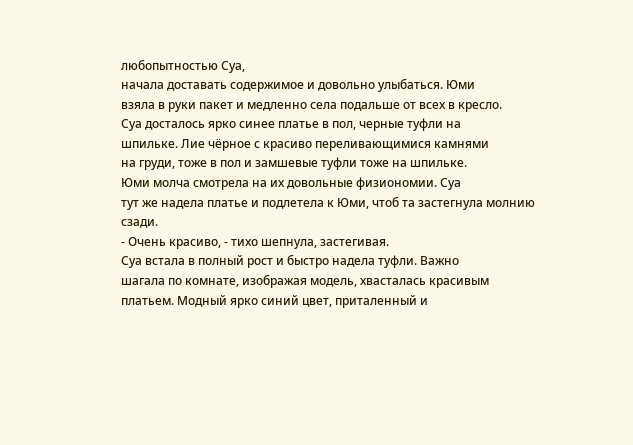любопытностью Суа,
начала доставать содержимое и довольно улыбаться. Юми
взяла в руки пакет и медленно села подальше от всех в кресло.
Суа досталось ярко синее платье в пол, черные туфли на
шпильке. Лие чёрное с красиво переливающимися камнями
на груди, тоже в пол и замшевые туфли тоже на шпильке.
Юми молча смотрела на их довольные физиономии. Суа
тут же надела платье и подлетела к Юми, чтоб та застегнула молнию сзади.
- Очень красиво, - тихо шепнула, застегивая.
Суа встала в полный рост и быстро надела туфли. Важно
шагала по комнате, изображая модель, хвасталась красивым
платьем. Модный ярко синий цвет, приталенный и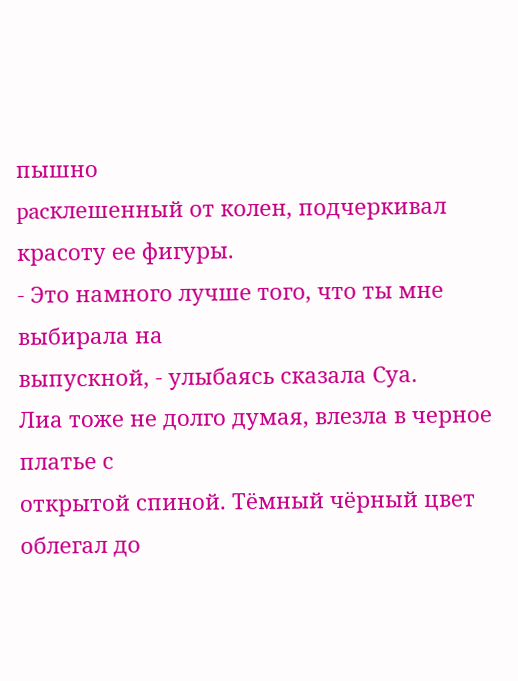пышно
pacклешенный от колен, подчеркивал красоту ее фигуры.
- Это намного лучше того, что ты мне выбирала на
выпускной, - улыбаясь сказала Суа.
Лиа тоже не долго думая, влезла в черное платье с
открытой спиной. Тёмный чёрный цвет облегал до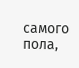самого
пола,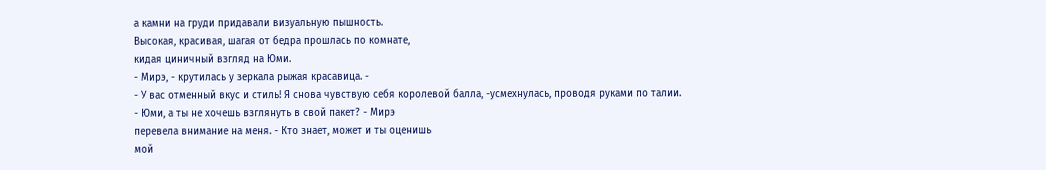а камни на груди придавали визуальную пышность.
Высокая, красивая, шагая от бедра прошлась по комнате,
кидая циничный взгляд на Юми.
- Мирэ, - крутилась у зеркала рыжая красавица. -
- У вас отменный вкус и стиль! Я снова чувствую себя королевой балла, -усмехнулась, проводя руками по талии.
- Юми, а ты не хочешь взглянуть в свой пакет? - Мирэ
перевела внимание на меня. - Кто знает, может и ты оценишь
мой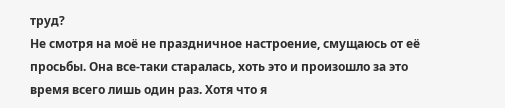труд?
Не смотря на моё не праздничное настроение, смущаюсь от её просьбы. Она все-таки старалась, хоть это и произошло за это время всего лишь один раз. Хотя что я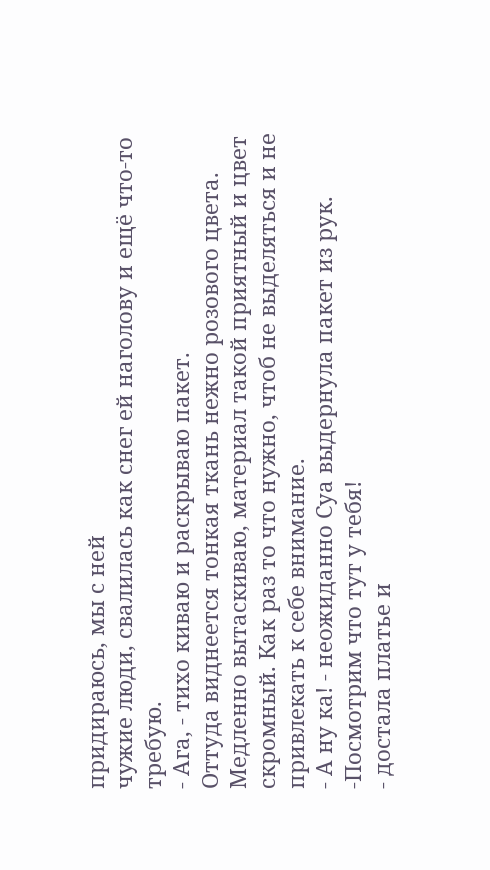придираюсь, мы с ней
чужие люди, свалилась как снег ей наголову и ещё что-то
требую.
- Ага, - тихо киваю и раскрываю пакет.
Оттуда виднеется тонкая ткань нежно розового цвета.
Медленно вытаскиваю, материал такой приятный и цвет скромный. Как раз то что нужно, чтоб не выделяться и не
привлекать к себе внимание.
- А ну ка! - неожиданно Суа выдернула пакет из рук. -Посмотрим что тут у тебя!
- достала платье и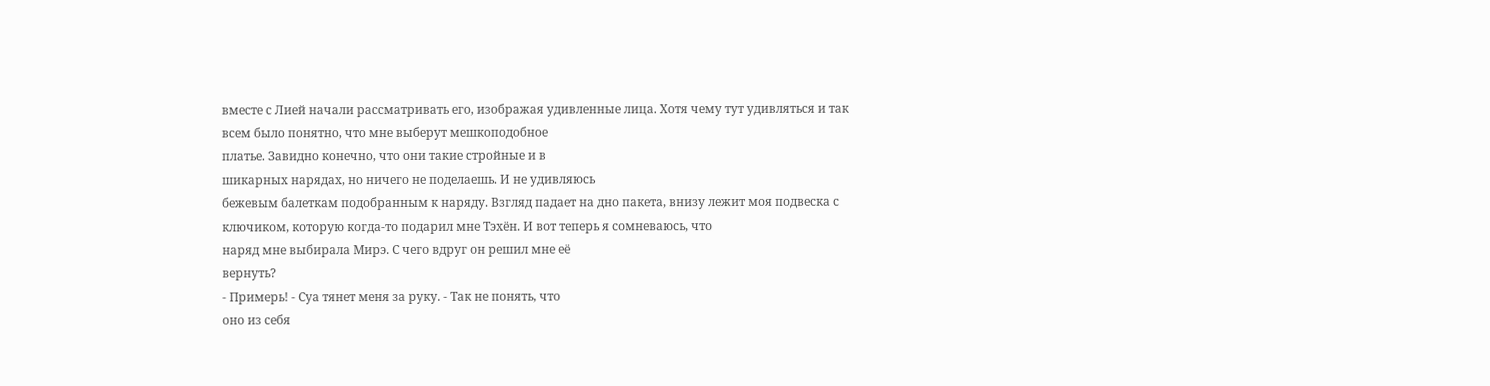вместе с Лией начали рассматривать его, изображая удивленные лица. Хотя чему тут удивляться и так всем было понятно, что мне выберут мешкоподобное
платье. Завидно конечно, что они такие стройные и в
шикарных нарядах, но ничего не поделаешь. И не удивляюсь
бежевым балеткам подобранным к наряду. Взгляд падает на дно пакета, внизу лежит моя подвеска с ключиком, которую когда-то подарил мне Тэхён. И вот теперь я сомневаюсь, что
наряд мне выбирала Мирэ. С чего вдруг он решил мне её
вернуть?
- Примерь! - Суа тянет меня за руку. - Так не понять, что
оно из себя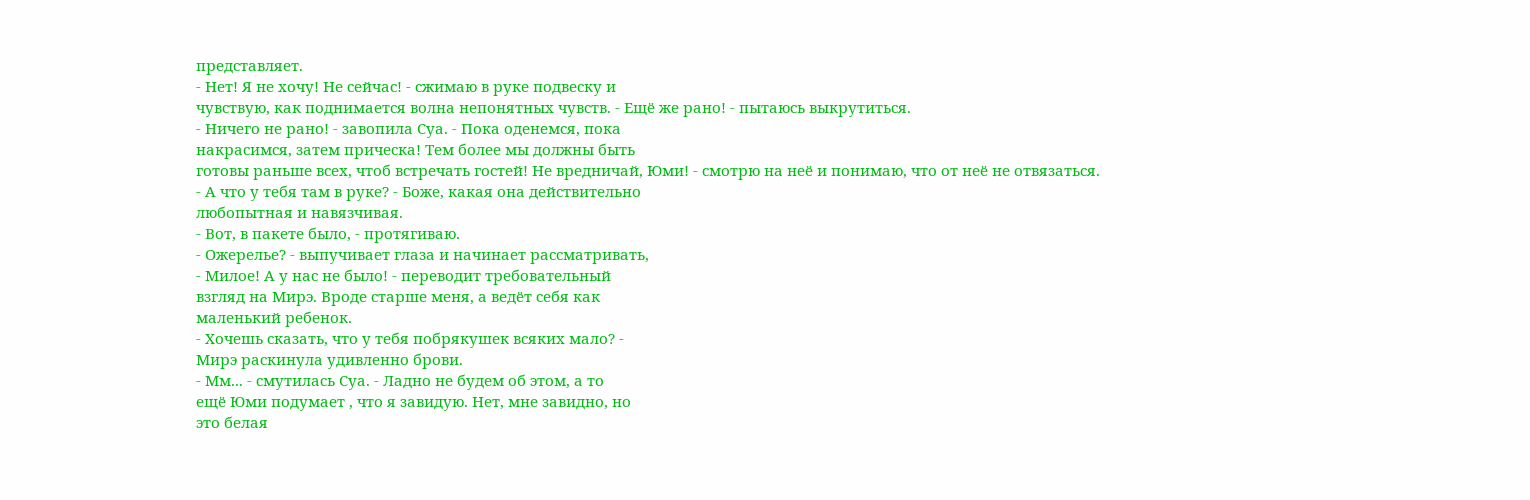представляет.
- Нет! Я не хочу! Не сейчас! - сжимаю в руке подвеску и
чувствую, как поднимается волна непонятных чувств. - Ещё же рано! - пытаюсь выкрутиться.
- Ничего не рано! - завопила Суа. - Пока оденемся, пока
накрасимся, затем прическа! Тем более мы должны быть
готовы раньше всех, чтоб встречать гостей! Не вредничай, Юми! - смотрю на неё и понимаю, что от неё не отвязаться.
- А что у тебя там в руке? - Боже, какая она действительно
любопытная и навязчивая.
- Вот, в пакете было, - протягиваю.
- Ожерелье? - выпучивает глаза и начинает рассматривать,
- Милое! А у нас не было! - переводит требовательный
взгляд на Мирэ. Вроде старше меня, а ведёт себя как
маленький ребенок.
- Хочешь сказать, что у тебя побрякушек всяких мало? -
Мирэ раскинула удивленно брови.
- Мм... - смутилась Суа. - Ладно не будем об этом, а то
ещё Юми подумает , что я завидую. Нет, мне завидно, но
это белая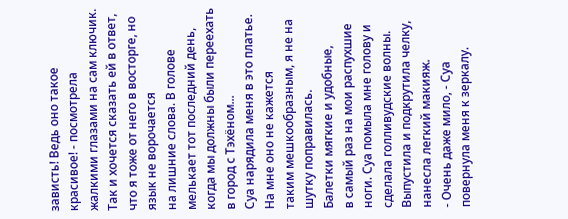зависть! Ведь оно такое красивое! - посмотрела
жалкими глазами на сам ключик. Так и хочется сказать ей в ответ, что я тоже от него в восторге, но язык не ворочается
на лишние слова. В голове мелькает тот последний день,
когда мы должны были переехать в город с Тэхёном...
Суа нарядила меня в это платье. На мне оно не кажется
таким мешкообразным, я не на шутку поправилась.
Балетки мягкие и удобные,
в самый раз на мои распухшие ноги. Суа помыла мне голову и сделала голливудские волны.
Выпустила и подкрутила челку, нанесла легкий макияж.
- Очень даже мило, - Суа повернула меня к зеркалу.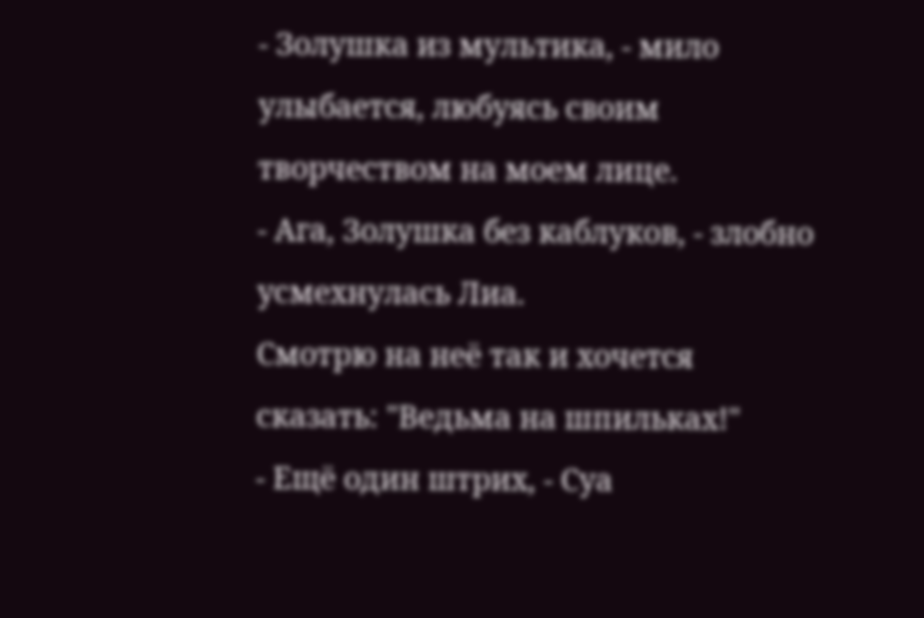- Золушка из мультика, - мило улыбается, любуясь своим
творчеством на моем лице.
- Ага, Золушка без каблуков, - злобно усмехнулась Лиа.
Смотрю на неё так и хочется сказать: "Ведьма на шпильках!"
- Ещё один штрих, - Суа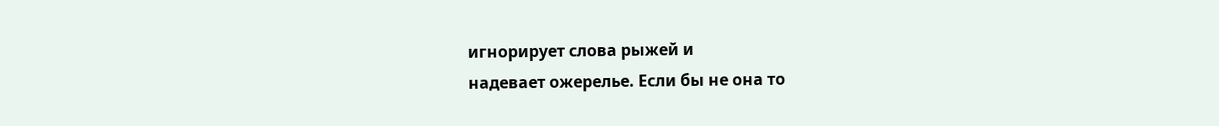игнорирует слова рыжей и
надевает ожерелье. Если бы не она то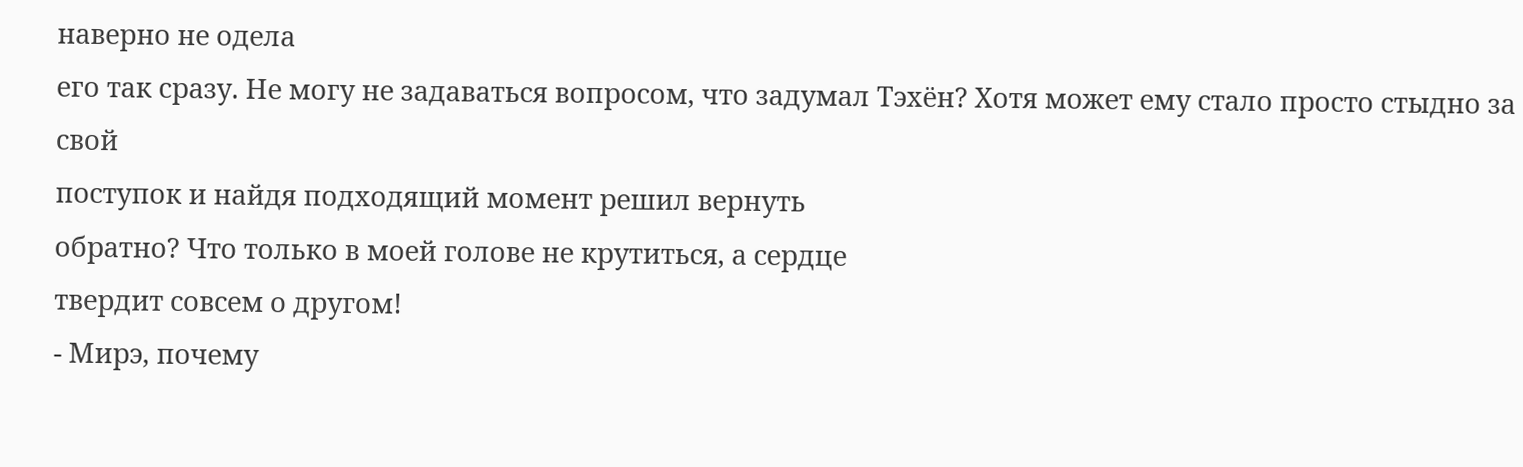наверно не одела
его так сразу. Не могу не задаваться вопросом, что задумал Тэхён? Хотя может ему стало просто стыдно за свой
поступок и найдя подходящий момент решил вернуть
обратно? Что только в моей голове не крутиться, а сердце
твердит совсем о другом!
- Мирэ, почему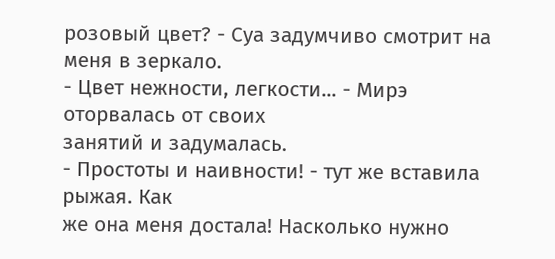розовый цвет? - Суа задумчиво смотрит на меня в зеркало.
- Цвет нежности, легкости... - Мирэ оторвалась от своих
занятий и задумалась.
- Простоты и наивности! - тут же вставила рыжая. Как
же она меня достала! Насколько нужно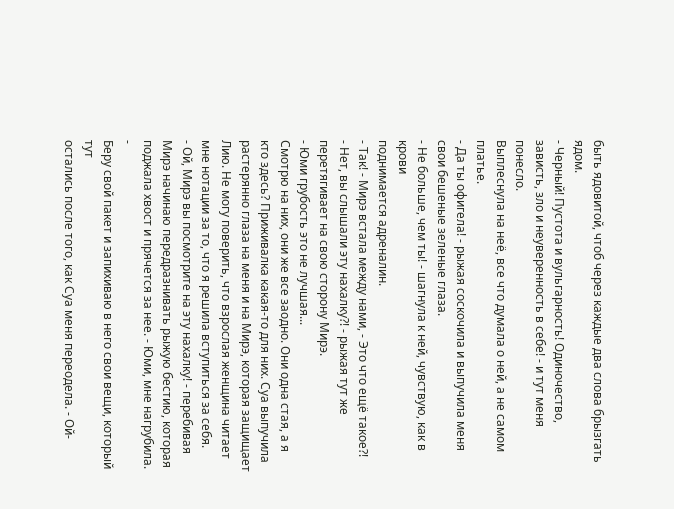быть ядовитой, чтоб через каждые два слова брызгать ядом.
- Черный! Пустота и вульгарность! Одиночество,
зависть, зло и неуверенность в себе! - и тут меня понесло.
Выплеснула на неё, все что думала о ней, а не самом платье.
- Да ты офигела! - рыжая соскочила и выпучила меня свои бешеные зеленые глаза.
- Не больше, чем ты! - шагнула к ней, чувствую, как в крови
поднимается адреналин.
- Так! - Мирэ встала между нами, - Это что ещё такое?!
- Нет, вы слышали эту нахалку?! - рыжая тут же
перетягивает на свою сторону Мирэ.
- Юми грубость это не лучшая...
Смотрю на них, они же все заодно. Они одна стая, а я
кто здесь? Приживалка какая-то для них. Суа выпучила
растерянно глаза на меня и на Мирэ, которая защищает
Лию. Не могу поверить, что взрослая женщина читает мне нотации за то, что я решила вступиться за себя.
- Ой, Мирэ вы посмотрите на эту нахалку! - перебивая
Мирэ начинаю передразнивать рыжую бестию, которая
поджала хвост и прячется за нее. - Юми, мне нагрубила. -
Беру свой пакет и запихиваю в него свои вещи, который тут
остались после того, как Суа меня переодела. - Ой-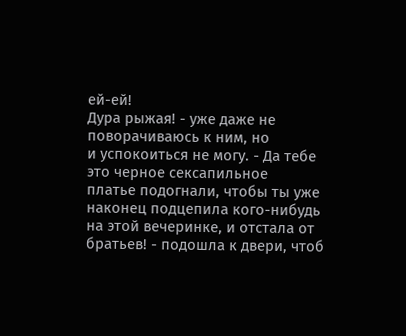ей-ей!
Дура рыжая! - уже даже не поворачиваюсь к ним, но
и успокоиться не могу. - Да тебе это черное сексапильное
платье подогнали, чтобы ты уже наконец подцепила кого-нибудь на этой вечеринке, и отстала от братьев! - подошла к двери, чтоб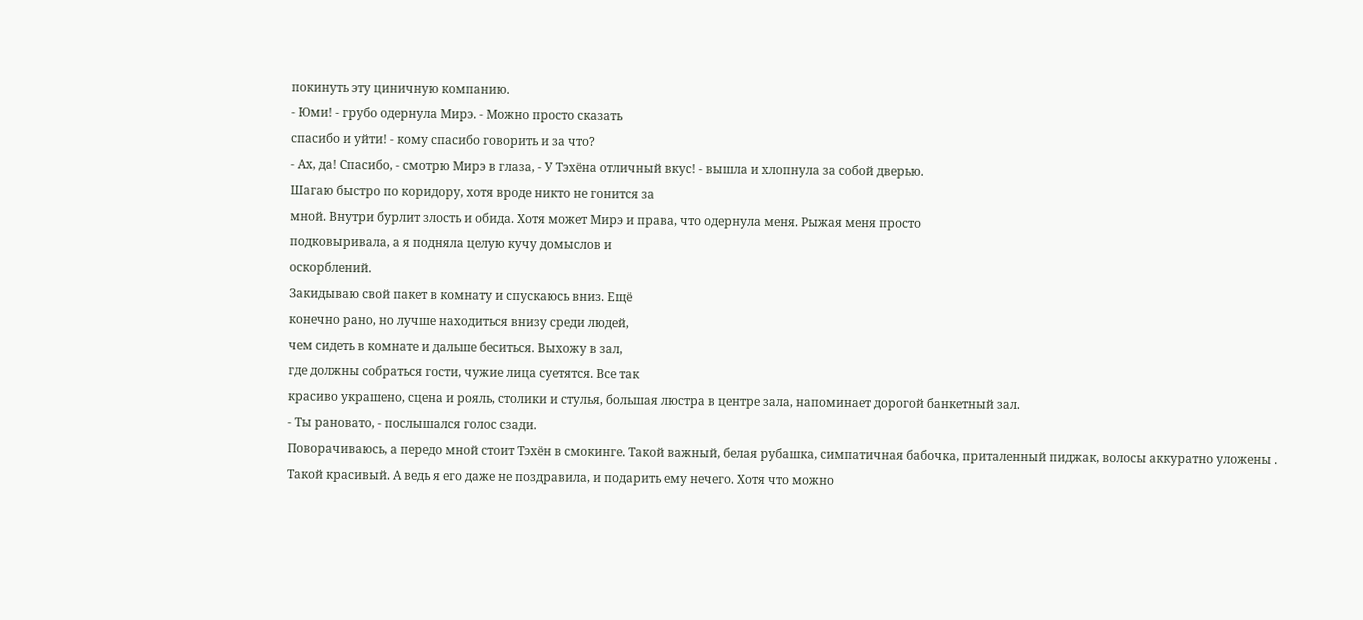покинуть эту циничную компанию.
- Юми! - грубо одернула Мирэ. - Можно просто сказать
спасибо и уйти! - кому спасибо говорить и за что?
- Ах, да! Спасибо, - смотрю Мирэ в глаза, - У Тэхёна отличный вкус! - вышла и хлопнула за собой дверью.
Шагаю быстро по коридору, хотя вроде никто не гонится за
мной. Внутри бурлит злость и обида. Хотя может Мирэ и права, что одернула меня. Рыжая меня просто
подковыривала, а я подняла целую кучу домыслов и
оскорблений.
Закидываю свой пакет в комнату и спускаюсь вниз. Ещё
конечно рано, но лучше находиться внизу среди людей,
чем сидеть в комнате и дальше беситься. Выхожу в зал,
где должны собраться гости, чужие лица суетятся. Все так
красиво украшено, сцена и рояль, столики и стулья, большая люстра в центре зала, напоминает дорогой банкетный зал.
- Ты рановато, - послышался голос сзади.
Поворачиваюсь, а передо мной стоит Тэхён в смокинге. Такой важный, белая рубашка, симпатичная бабочка, приталенный пиджак, волосы аккуратно уложены .
Такой красивый. А ведь я его даже не поздравила, и подарить ему нечего. Хотя что можно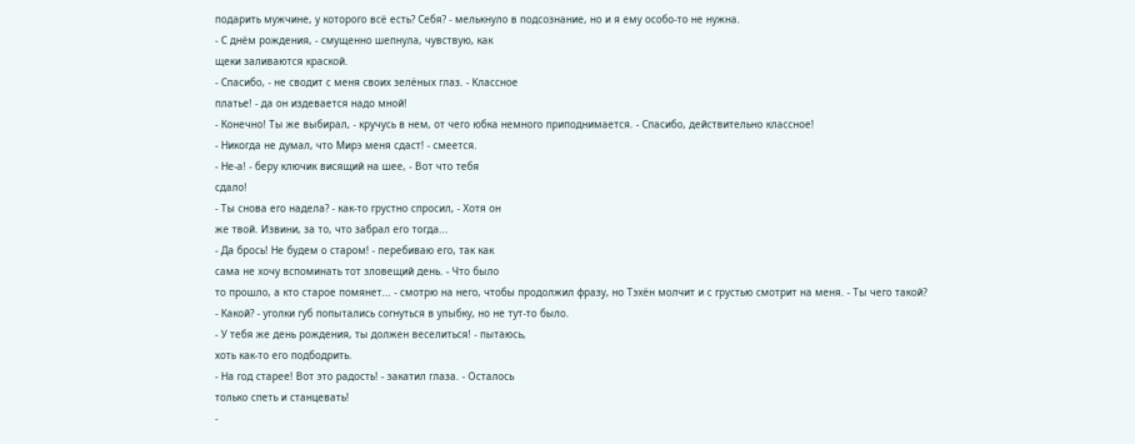подарить мужчине, у которого всё есть? Себя? - мелькнуло в подсознание, но и я ему особо-то не нужна.
- С днём рождения, - смущенно шепнула, чувствую, как
щеки заливаются краской.
- Спасибо, - не сводит с меня своих зелёных глаз. - Классное
платье! - да он издевается надо мной!
- Конечно! Ты же выбирал, - кручусь в нем, от чего юбка немного приподнимается. - Спасибо, действительно классное!
- Никогда не думал, что Мирэ меня сдаст! - смеется.
- Не-а! - беру ключик висящий на шее, - Вот что тебя
сдало!
- Ты снова его надела? - как-то грустно спросил, - Хотя он
же твой. Извини, за то, что забрал его тогда...
- Да брось! Не будем о старом! - перебиваю его, так как
сама не хочу вспоминать тот зловещий день. - Что было
то прошло, а кто старое помянет... - смотрю на него, чтобы продолжил фразу, но Тэхён молчит и с грустью смотрит на меня. - Ты чего такой?
- Какой? - уголки губ попытались согнуться в улыбку, но не тут-то было.
- У тебя же день рождения, ты должен веселиться! - пытаюсь,
хоть как-то его подбодрить.
- На год старее! Вот это радость! - закатил глаза. - Осталось
только спеть и станцевать!
-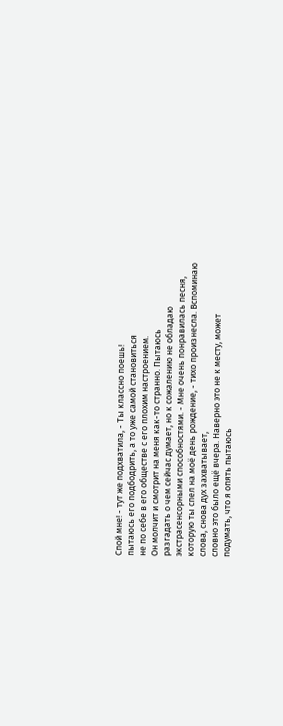Спой мне! - тут же подхватила, - Ты классно поешь!
пытаюсь его подбодрить, а то уже самой становиться
не по себе в его обществе с его плохим настроением.
Он молчит и смотрит на меня как-то странно. Пытаюсь
разгадать о чем сейчас думает, но к сожалению не обладаю
экстрасенсорными способностями. - Мне очень понравилась песня, которую ты спел на моё день рождение, - тихо произнесла. Вспоминаю слова, снова дух захватывает,
словно это было ещё вчера. Наверно это не к месту, может
подумать, что я опять пытаюсь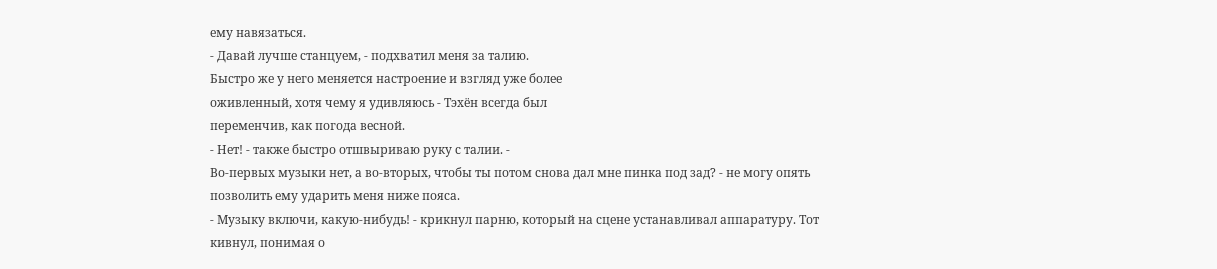ему навязаться.
- Давай лучше станцуем, - подхватил меня за талию.
Быстро же у него меняется настроение и взгляд уже более
оживленный, хотя чему я удивляюсь - Тэхён всегда был
переменчив, как погода весной.
- Нет! - также быстро отшвыриваю руку с талии. -
Во-первых музыки нет, а во-вторых, чтобы ты потом снова дал мне пинка под зад? - не могу опять позволить ему ударить меня ниже пояса.
- Музыку включи, какую-нибудь! - крикнул парню, который на сцене устанавливал аппаратуру. Тот кивнул, понимая о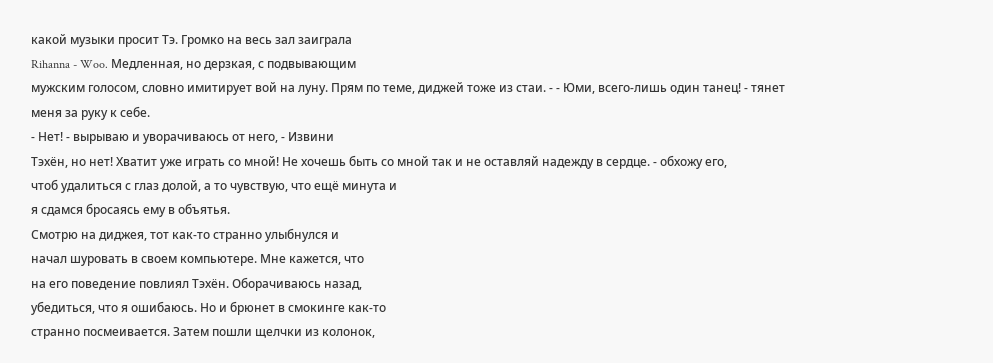какой музыки просит Тэ. Громко на весь зал заиграла
Rihanna - Woo. Медленная, но дерзкая, с подвывающим
мужским голосом, словно имитирует вой на луну. Прям по теме, диджей тоже из стаи. - - Юми, всего-лишь один танец! - тянет меня за руку к себе.
- Нет! - вырываю и уворачиваюсь от него, - Извини
Тэхён, но нет! Хватит уже играть со мной! Не хочешь быть со мной так и не оставляй надежду в сердце. - обхожу его,
чтоб удалиться с глаз долой, а то чувствую, что ещё минута и
я сдамся бросаясь ему в объятья.
Смотрю на диджея, тот как-то странно улыбнулся и
начал шуровать в своем компьютере. Мне кажется, что
на его поведение повлиял Тэхён. Оборачиваюсь назад,
убедиться, что я ошибаюсь. Но и брюнет в смокинге как-то
странно посмеивается. Затем пошли щелчки из колонок,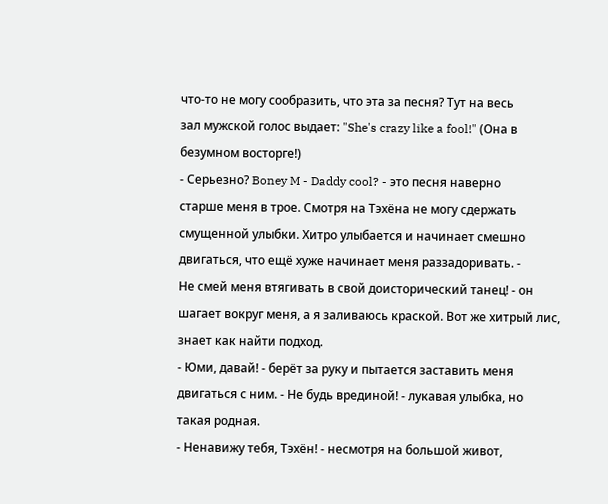что-то не могу сообразить, что эта за песня? Тут на весь
зал мужской голос выдает: "She's crazy like a fool!" (Она в
безумном восторге!)
- Серьезно? Boney M - Daddy cool? - это песня наверно
старше меня в трое. Смотря на Тэхёна не могу сдержать
смущенной улыбки. Хитро улыбается и начинает смешно
двигаться, что ещё хуже начинает меня раззадоривать. -
Не смей меня втягивать в свой доисторический танец! - он
шагает вокруг меня, а я заливаюсь краской. Вот же хитрый лис, знает как найти подход.
- Юми, давай! - берёт за руку и пытается заставить меня
двигаться с ним. - Не будь врединой! - лукавая улыбка, но
такая родная.
- Ненавижу тебя, Тэхён! - несмотря на большой живот,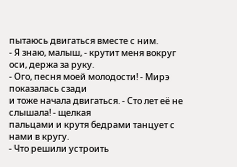пытаюсь двигаться вместе с ним.
- Я знаю, малыш, - крутит меня вокруг оси, держа за руку.
- Ого, песня моей молодости! - Мирэ показалась сзади
и тоже начала двигаться. - Сто лет её не слышала! - щелкая
пальцами и крутя бедрами танцует с нами в кругу.
- Что решили устроить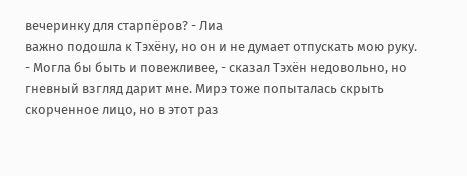вечеринку для старпёров? - Лиа
важно подошла к Тэхёну, но он и не думает отпускать мою руку.
- Могла бы быть и повежливее, - сказал Тэхён недовольно, но гневный взгляд дарит мне. Мирэ тоже попыталась скрыть скорченное лицо, но в этот раз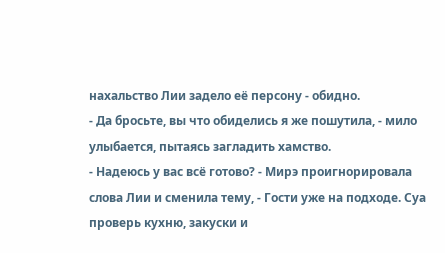нахальство Лии задело её персону - обидно.
- Да бросьте, вы что обиделись я же пошутила, - мило
улыбается, пытаясь загладить хамство.
- Надеюсь у вас всё готово? - Мирэ проигнорировала
слова Лии и сменила тему, - Гости уже на подходе. Суа
проверь кухню, закуски и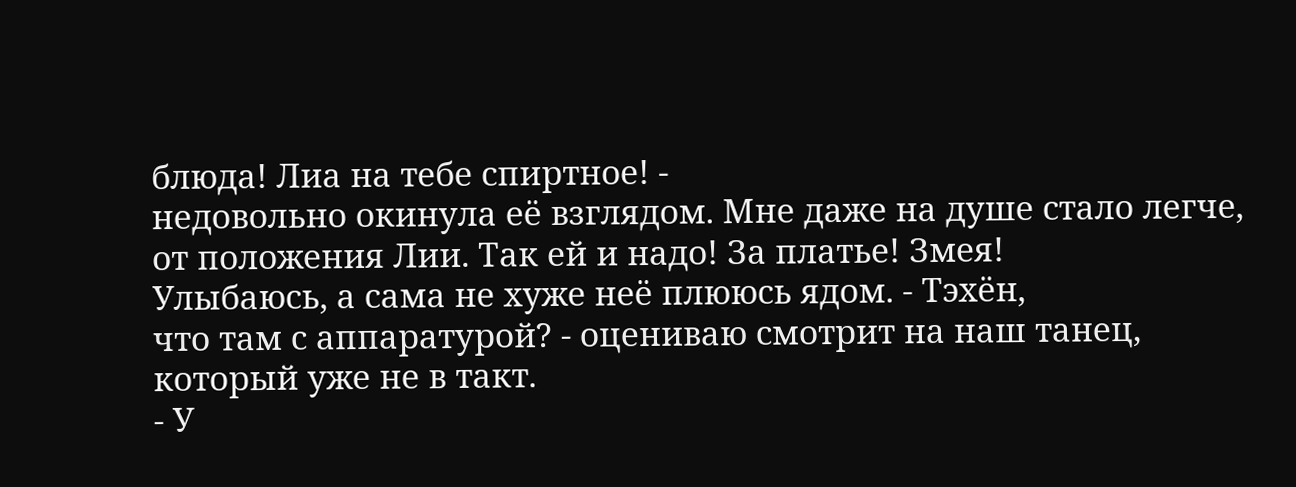блюда! Лиа на тебе спиртное! -
недовольно окинула её взглядом. Мне даже на душе стало легче, от положения Лии. Так ей и надо! За платье! Змея!
Улыбаюсь, а сама не хуже неё плююсь ядом. - Тэхён,
что там с аппаратурой? - оцениваю смотрит на наш танец, который уже не в такт.
- У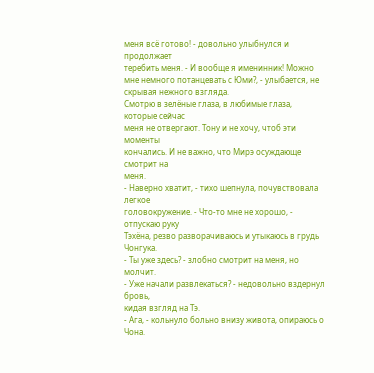меня всё готово! - довольно улыбнулся и продолжает
теребить меня. - И вообще я именинник! Можно мне немного потанцевать с Юми?, - улыбается, не скрывая нежного взгляда.
Смотрю в зелёные глаза, в любимые глаза, которые сейчас
меня не отвергают. Тону и не хочу, чтоб эти моменты
кончались. И не важно, что Мирэ осуждающе смотрит на
меня.
- Наверно хватит, - тихо шепнула, почувствовала легкое
головокружение. - Что-то мне не хорошо, - отпускаю руку
Тэхёна, резво разворачиваюсь и утыкаюсь в грудь Чонгука.
- Ты уже здесь? - злобно смотрит на меня, но
молчит.
- Уже начали развлекаться? - недовольно вздернул бровь,
кидая взгляд на Тэ.
- Ага, - кольнуло больно внизу живота, опираюсь о Чона.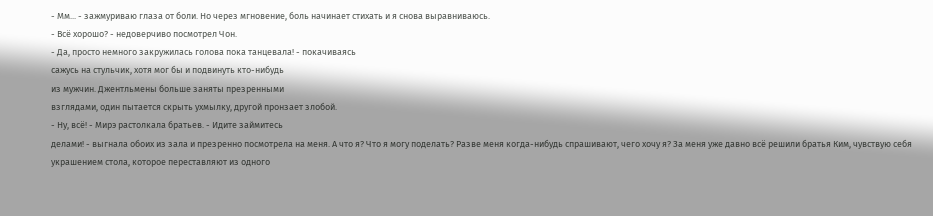- Мм... - зажмуриваю глаза от боли. Но через мгновение, боль начинает стихать и я снова выравниваюсь.
- Всё хорошо? - недоверчиво посмотрел Чон.
- Да, просто немного закружилась голова пока танцевала! - покачиваясь
сажусь на стульчик, хотя мог бы и подвинуть кто-нибудь
из мужчин. Джентльмены больше заняты презренными
взглядами, один пытается скрыть ухмылку, другой пронзает злобой.
- Ну, всё! - Мирэ растолкала братьев. - Идите займитесь
делами! - выгнала обоих из зала и презренно посмотрела на меня. А что я? Что я могу поделать? Разве меня когда-нибудь спрашивают, чего хочу я? За меня уже давно всё решили братья Ким, чувствую себя украшением стола, которое переставляют из одного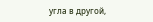угла в другой,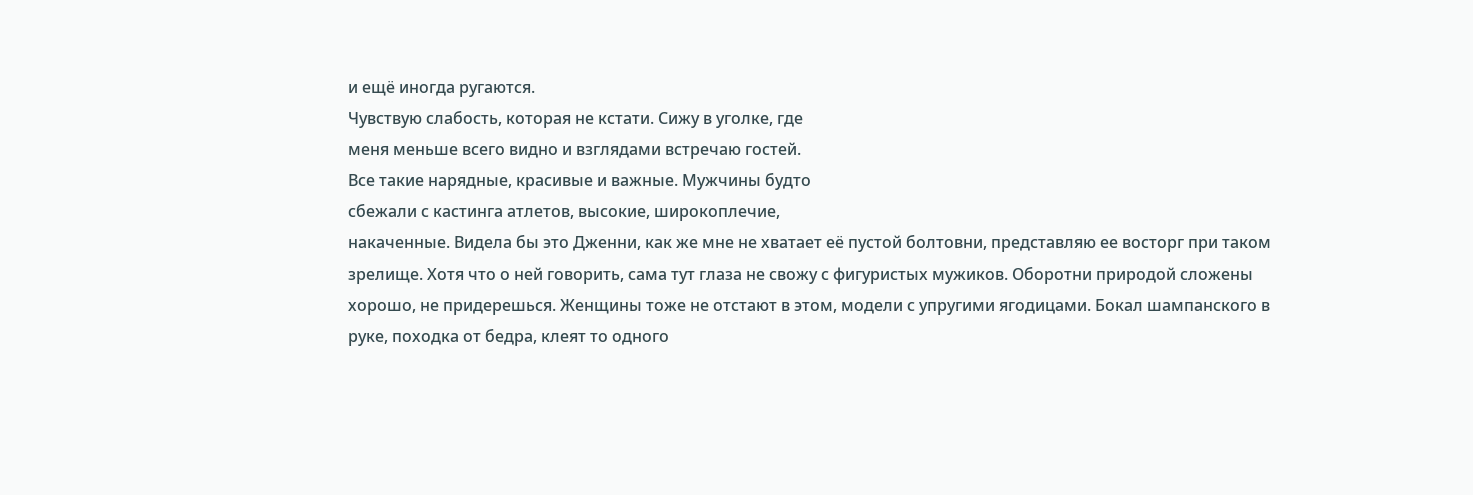и ещё иногда ругаются.
Чувствую слабость, которая не кстати. Сижу в уголке, где
меня меньше всего видно и взглядами встречаю гостей.
Все такие нарядные, красивые и важные. Мужчины будто
сбежали с кастинга атлетов, высокие, широкоплечие,
накаченные. Видела бы это Дженни, как же мне не хватает её пустой болтовни, представляю ее восторг при таком зрелище. Хотя что о ней говорить, сама тут глаза не свожу с фигуристых мужиков. Оборотни природой сложены хорошо, не придерешься. Женщины тоже не отстают в этом, модели с упругими ягодицами. Бокал шампанского в руке, походка от бедра, клеят то одного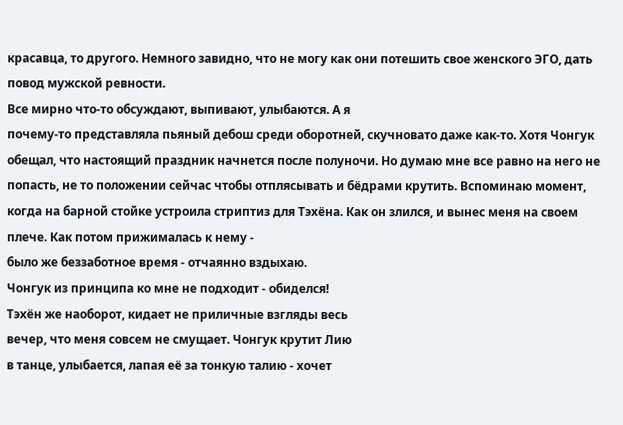красавца, то другого. Немного завидно, что не могу как они потешить свое женского ЭГО, дать повод мужской ревности.
Все мирно что-то обсуждают, выпивают, улыбаются. А я
почему-то представляла пьяный дебош среди оборотней, скучновато даже как-то. Хотя Чонгук обещал, что настоящий праздник начнется после полуночи. Но думаю мне все равно на него не попасть, не то положении сейчас чтобы отплясывать и бёдрами крутить. Вспоминаю момент, когда на барной стойке устроила стриптиз для Тэхёна. Как он злился, и вынес меня на своем плече. Как потом прижималась к нему -
было же беззаботное время - отчаянно вздыхаю.
Чонгук из принципа ко мне не подходит - обиделся!
Тэхён же наоборот, кидает не приличные взгляды весь
вечер, что меня совсем не смущает. Чонгук крутит Лию
в танце, улыбается, лапая её за тонкую талию - хочет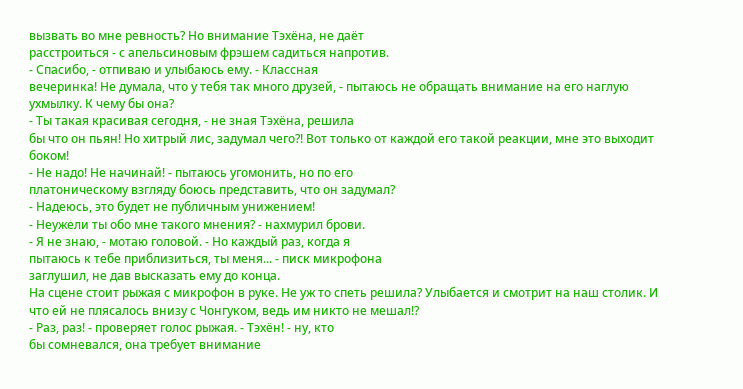вызвать во мне ревность? Но внимание Тэхёна, не даёт
расстроиться - с апельсиновым фрэшем садиться напротив.
- Спасибо, - отпиваю и улыбаюсь ему. - Классная
вечеринка! Не думала, что у тебя так много друзей, - пытаюсь не обращать внимание на его наглую ухмылку. К чему бы она?
- Ты такая красивая сегодня, - не зная Тэхёна, решила
бы что он пьян! Но хитрый лис, задумал чего?! Вот только от каждой его такой реакции, мне это выходит боком!
- Не надо! Не начинай! - пытаюсь угомонить, но по его
платоническому взгляду боюсь представить, что он задумал?
- Надеюсь, это будет не публичным унижением!
- Неужели ты обо мне такого мнения? - нахмурил брови.
- Я не знаю, - мотаю головой. - Но каждый раз, когда я
пытаюсь к тебе приблизиться, ты меня... - писк микрофона
заглушил, не дав высказать ему до конца.
На сцене стоит рыжая с микрофон в руке. Не уж то спеть решила? Улыбается и смотрит на наш столик. И что ей не плясалось внизу с Чонгуком, ведь им никто не мешал!?
- Раз, раз! - проверяет голос рыжая. - Тэхён! - ну, кто
бы сомневался, она требует внимание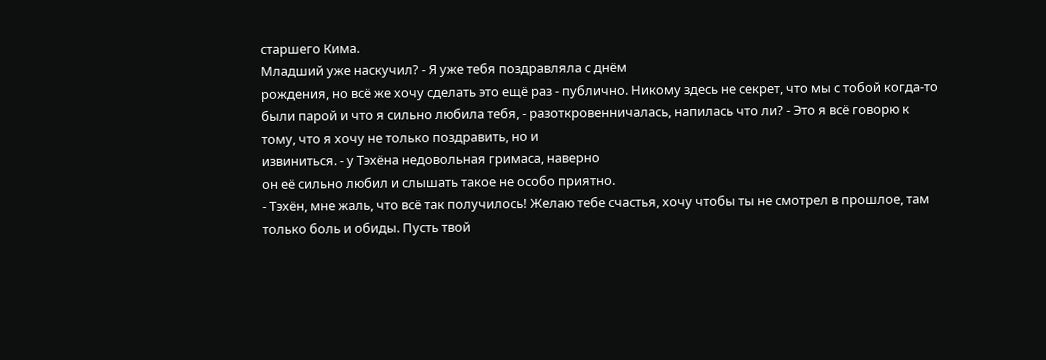старшего Кима.
Младший уже наскучил? - Я уже тебя поздравляла с днём
рождения, но всё же хочу сделать это ещё раз - публично. Никому здесь не секрет, что мы с тобой когда-то были парой и что я сильно любила тебя, - разоткровенничалась, напилась что ли? - Это я всё говорю к тому, что я хочу не только поздравить, но и
извиниться. - у Тэхёна недовольная гримаса, наверно
он её сильно любил и слышать такое не особо приятно.
- Тэхён, мне жаль, что всё так получилось! Желаю тебе счастья, хочу чтобы ты не смотрел в прошлое, там только боль и обиды. Пусть твой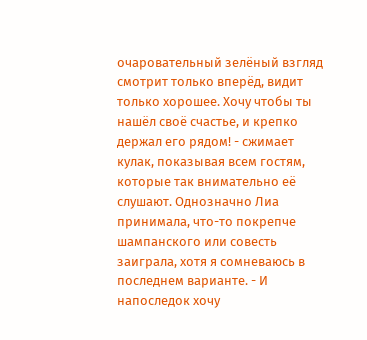очаровательный зелёный взгляд смотрит только вперёд, видит только хорошее. Хочу чтобы ты нашёл своё счастье, и крепко держал его рядом! - сжимает кулак, показывая всем гостям, которые так внимательно её слушают. Однозначно Лиа принимала, что-то покрепче шампанского или совесть заиграла, хотя я сомневаюсь в последнем варианте. - И напоследок хочу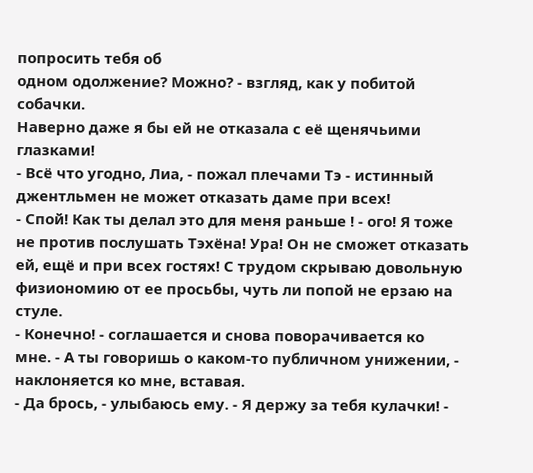попросить тебя об
одном одолжение? Можно? - взгляд, как у побитой собачки.
Наверно даже я бы ей не отказала с её щенячьими глазками!
- Всё что угодно, Лиа, - пожал плечами Тэ - истинный джентльмен не может отказать даме при всех!
- Спой! Как ты делал это для меня раньше ! - ого! Я тоже
не против послушать Тэхёна! Ура! Он не сможет отказать
ей, ещё и при всех гостях! С трудом скрываю довольную
физиономию от ее просьбы, чуть ли попой не ерзаю на
стуле.
- Конечно! - соглашается и снова поворачивается ко
мне. - А ты говоришь о каком-то публичном унижении, - наклоняется ко мне, вставая.
- Да брось, - улыбаюсь ему. - Я держу за тебя кулачки! -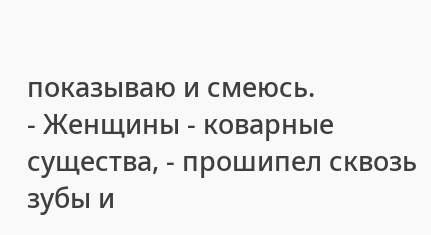показываю и смеюсь.
- Женщины - коварные существа, - прошипел сквозь зубы и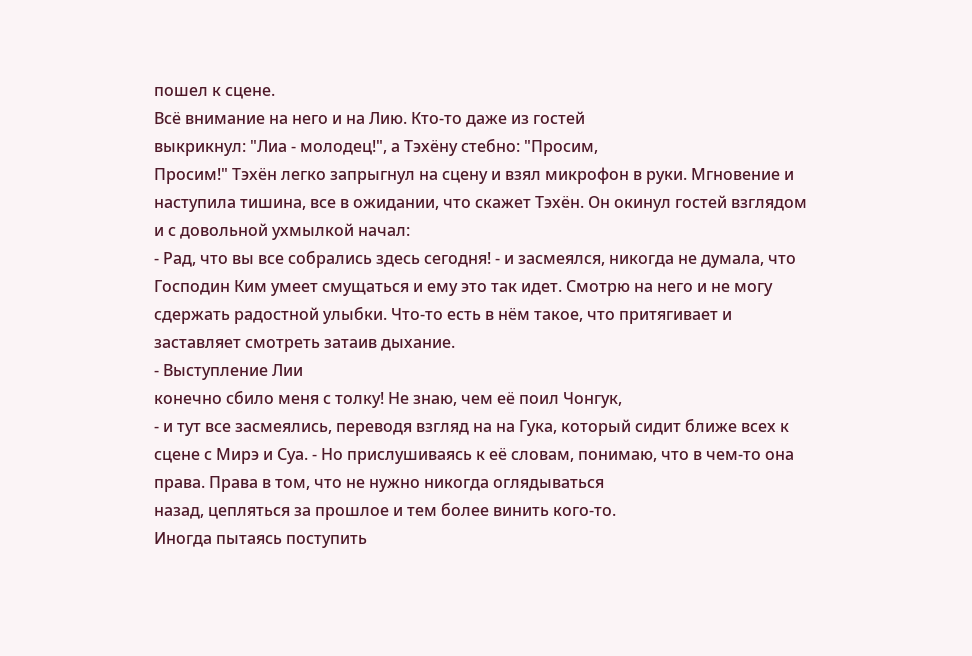пошел к сцене.
Всё внимание на него и на Лию. Кто-то даже из гостей
выкрикнул: "Лиа - молодец!", а Тэхёну стебно: "Просим,
Просим!" Тэхён легко запрыгнул на сцену и взял микрофон в руки. Мгновение и наступила тишина, все в ожидании, что скажет Тэхён. Он окинул гостей взглядом и с довольной ухмылкой начал:
- Рад, что вы все собрались здесь сегодня! - и засмеялся, никогда не думала, что Господин Ким умеет смущаться и ему это так идет. Смотрю на него и не могу сдержать радостной улыбки. Что-то есть в нём такое, что притягивает и
заставляет смотреть затаив дыхание.
- Выступление Лии
конечно сбило меня с толку! Не знаю, чем её поил Чонгук,
- и тут все засмеялись, переводя взгляд на на Гука, который сидит ближе всех к сцене с Мирэ и Суа. - Но прислушиваясь к её словам, понимаю, что в чем-то она
права. Права в том, что не нужно никогда оглядываться
назад, цепляться за прошлое и тем более винить кого-то.
Иногда пытаясь поступить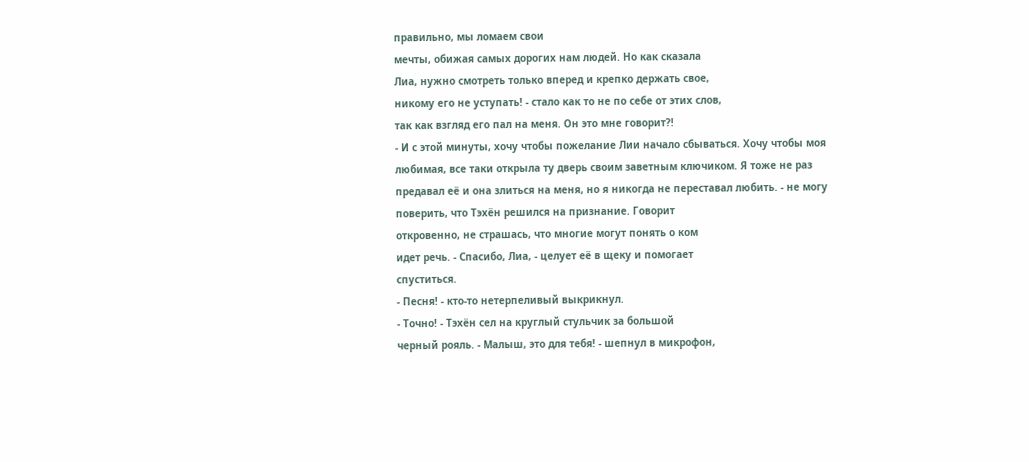правильно, мы ломаем свои
мечты, обижая самых дорогих нам людей. Но как сказала
Лиа, нужно смотреть только вперед и крепко держать свое,
никому его не уступать! - стало как то не по себе от этих слов,
так как взгляд его пал на меня. Он это мне говорит?!
- И с этой минуты, хочу чтобы пожелание Лии начало сбываться. Хочу чтобы моя любимая, все таки открыла ту дверь своим заветным ключиком. Я тоже не раз предавал её и она злиться на меня, но я никогда не переставал любить. - не могу
поверить, что Тэхён решился на признание. Говорит
откровенно, не страшась, что многие могут понять о ком
идет речь. - Спасибо, Лиа, - целует её в щеку и помогает
спуститься.
- Песня! - кто-то нетерпеливый выкрикнул.
- Точно! - Тэхён сел на круглый стульчик за большой
черный рояль. - Малыш, это для тебя! - шепнул в микрофон,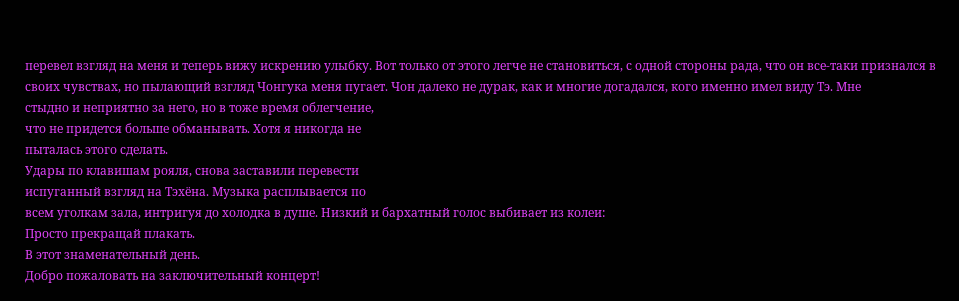перевел взгляд на меня и теперь вижу искрению улыбку. Вот только от этого легче не становиться, с одной стороны рада, что он все-таки признался в своих чувствах, но пылающий взгляд Чонгука меня пугает. Чон далеко не дурак, как и многие догадался, кого именно имел виду Тэ. Мне
стыдно и неприятно за него, но в тоже время облегчение,
что не придется больше обманывать. Хотя я никогда не
пыталась этого сделать.
Удары по клавишам рояля, снова заставили перевести
испуганный взгляд на Тэхёна. Музыка расплывается по
всем уголкам зала, интригуя до холодка в душе. Низкий и бархатный голос выбивает из колеи:
Просто прекращай плакать.
В этот знаменательный день.
Добро пожаловать на заключительный концерт!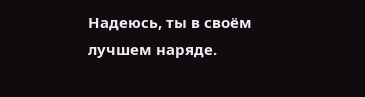Надеюсь, ты в своём лучшем наряде.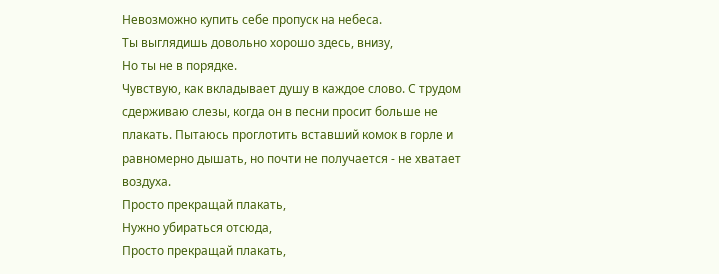Невозможно купить себе пропуск на небеса.
Ты выглядишь довольно хорошо здесь, внизу,
Но ты не в порядке.
Чувствую, как вкладывает душу в каждое слово. С трудом
сдерживаю слезы, когда он в песни просит больше не
плакать. Пытаюсь проглотить вставший комок в горле и
равномерно дышать, но почти не получается - не хватает
воздуха.
Просто прекращай плакать,
Нужно убираться отсюда,
Просто прекращай плакать,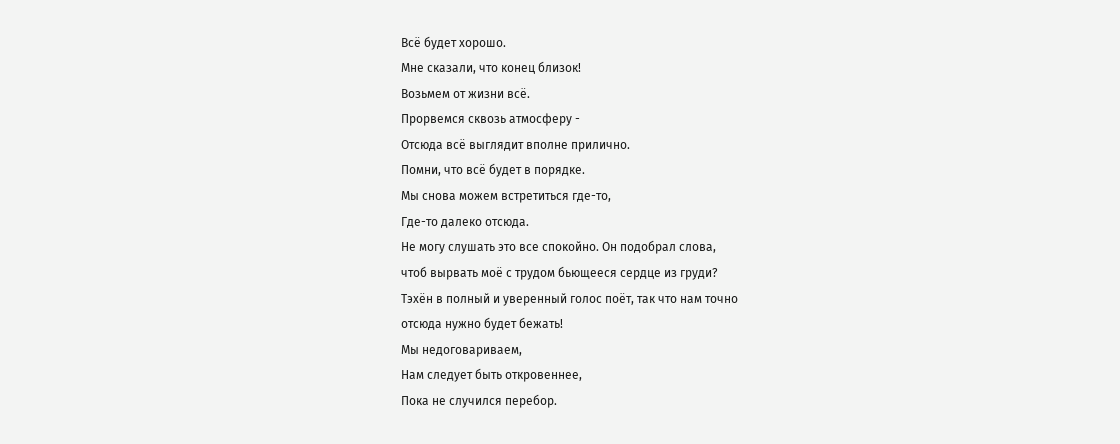Всё будет хорошо.
Мне сказали, что конец близок!
Возьмем от жизни всё.
Прорвемся сквозь атмосферу -
Отсюда всё выглядит вполне прилично.
Помни, что всё будет в порядке.
Мы снова можем встретиться где-то,
Где-то далеко отсюда.
Не могу слушать это все спокойно. Он подобрал слова,
чтоб вырвать моё с трудом бьющееся сердце из груди?
Тэхён в полный и уверенный голос поёт, так что нам точно
отсюда нужно будет бежать!
Мы недоговариваем,
Нам следует быть откровеннее,
Пока не случился перебор.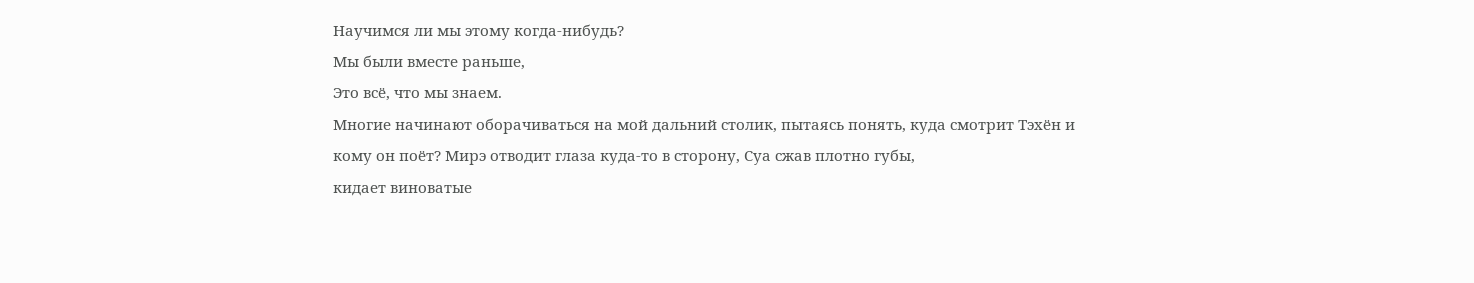Научимся ли мы этому когда-нибудь?
Мы были вместе раньше,
Это всё, что мы знаем.
Многие начинают оборачиваться на мой дальний столик, пытаясь понять, куда смотрит Тэхён и кому он поёт? Мирэ отводит глаза куда-то в сторону, Суа сжав плотно губы,
кидает виноватые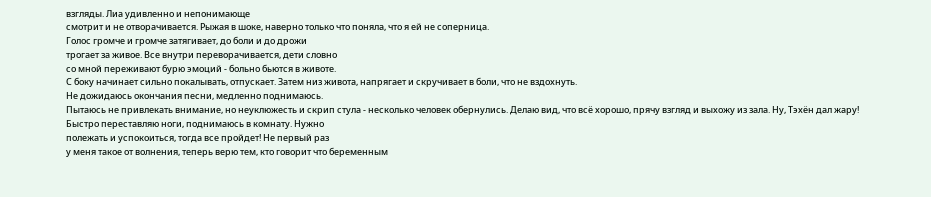взгляды. Лиа удивленно и непонимающе
смотрит и не отворачивается. Рыжая в шоке, наверно только что поняла, что я ей не соперница.
Голос громче и громче затягивает, до боли и до дрожи
трогает за живое. Все внутри переворачивается, дети словно
со мной переживают бурю эмоций - больно бьются в животе.
С боку начинает сильно покалывать, отпускает. Затем низ живота, напрягает и скручивает в боли, что не вздохнуть.
Не дожидаюсь окончания песни, медленно поднимаюсь.
Пытаюсь не привлекать внимание, но неуклюжесть и скрип стула - несколько человек обернулись. Делаю вид, что всё хорошо, прячу взгляд и выхожу из зала. Ну, Тэхён дал жару!
Быстро переставляю ноги, поднимаюсь в комнату. Нужно
полежать и успокоиться, тогда все пройдет! Не первый раз
у меня такое от волнения, теперь верю тем, кто говорит что беременным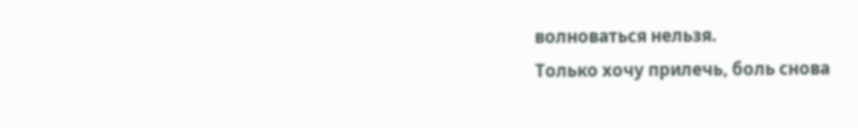волноваться нельзя.
Только хочу прилечь, боль снова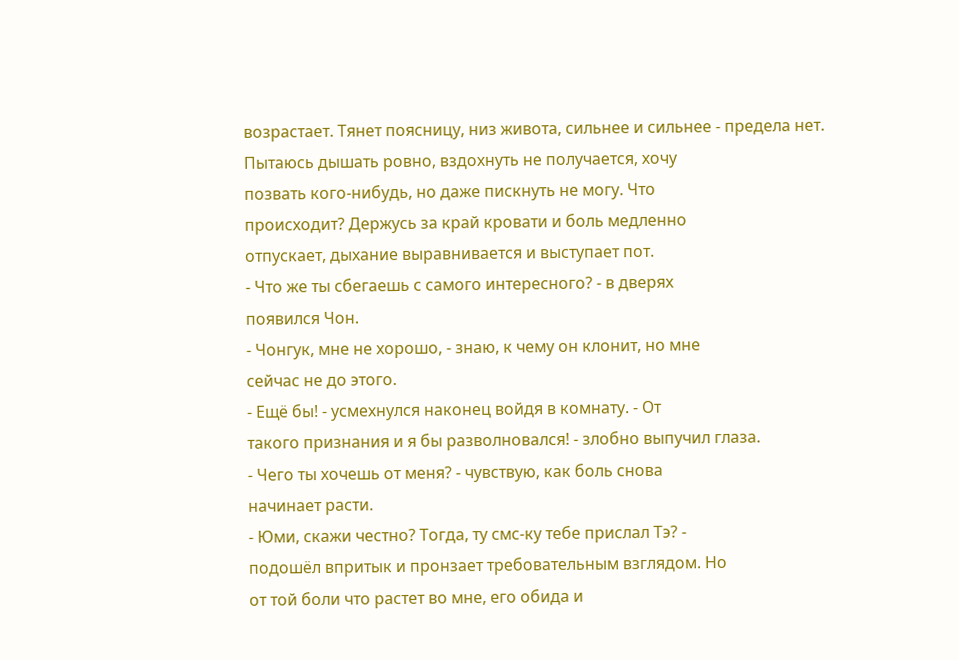возрастает. Тянет поясницу, низ живота, сильнее и сильнее - предела нет.
Пытаюсь дышать ровно, вздохнуть не получается, хочу
позвать кого-нибудь, но даже пискнуть не могу. Что
происходит? Держусь за край кровати и боль медленно
отпускает, дыхание выравнивается и выступает пот.
- Что же ты сбегаешь с самого интересного? - в дверях
появился Чон.
- Чонгук, мне не хорошо, - знаю, к чему он клонит, но мне
сейчас не до этого.
- Ещё бы! - усмехнулся наконец войдя в комнату. - От
такого признания и я бы разволновался! - злобно выпучил глаза.
- Чего ты хочешь от меня? - чувствую, как боль снова
начинает расти.
- Юми, скажи честно? Тогда, ту смс-ку тебе прислал Тэ? -
подошёл впритык и пронзает требовательным взглядом. Но
от той боли что растет во мне, его обида и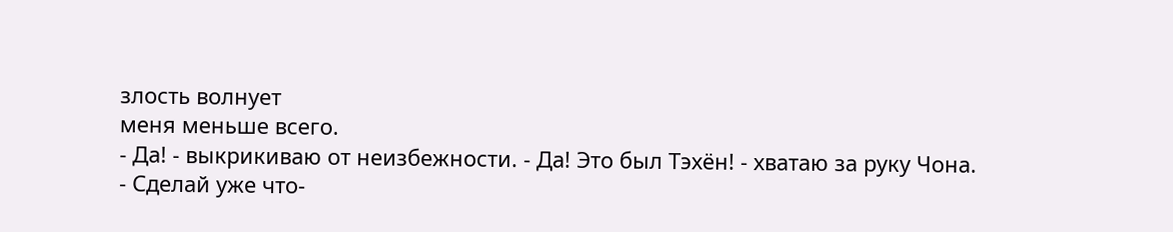злость волнует
меня меньше всего.
- Да! - выкрикиваю от неизбежности. - Да! Это был Тэхён! - хватаю за руку Чона.
- Сделай уже что-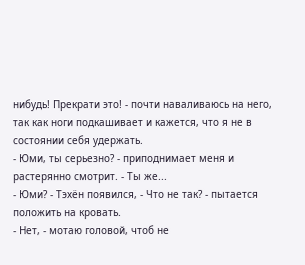нибудь! Прекрати это! - почти наваливаюсь на него, так как ноги подкашивает и кажется, что я не в состоянии себя удержать.
- Юми, ты серьезно? - приподнимает меня и растерянно смотрит. - Ты же...
- Юми? - Тэхён появился, - Что не так? - пытается
положить на кровать.
- Нет, - мотаю головой, чтоб не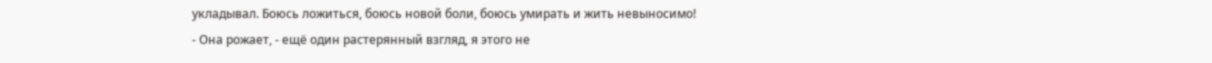укладывал. Боюсь ложиться, боюсь новой боли, боюсь умирать и жить невыносимо!
- Она рожает, - ещё один растерянный взгляд, я этого не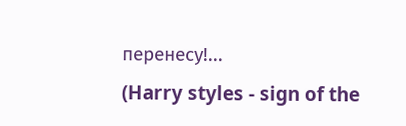перенесу!...
(Harry styles - sign of the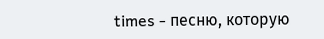times - песню, которую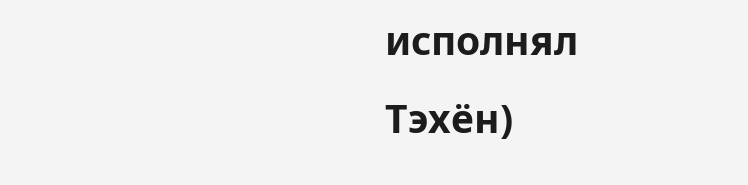исполнял
Тэхён)